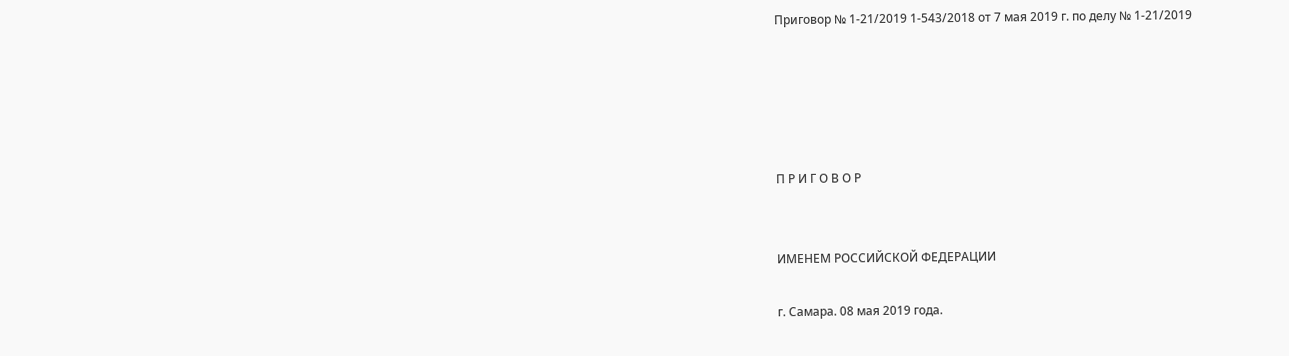Приговор № 1-21/2019 1-543/2018 от 7 мая 2019 г. по делу № 1-21/2019





П Р И Г О В О Р


ИМЕНЕМ РОССИЙСКОЙ ФЕДЕРАЦИИ

г. Самара. 08 мая 2019 года.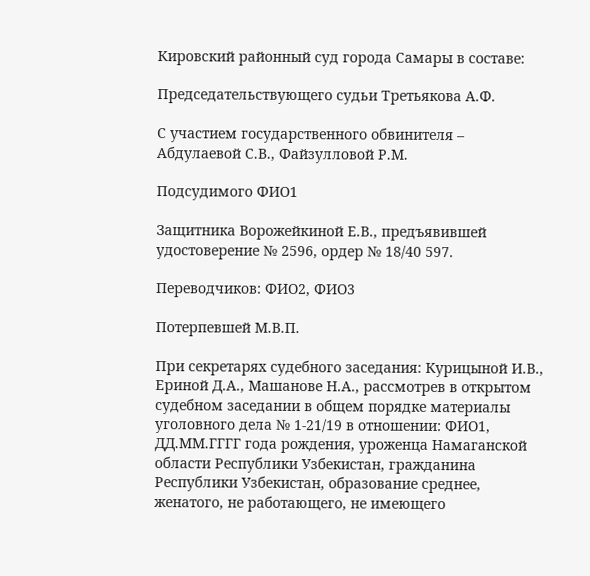Кировский районный суд города Самары в составе:

Председательствующего судьи Третьякова А.Ф.

С участием государственного обвинителя – Абдулаевой С.В., Файзулловой Р.М.

Подсудимого ФИО1

Защитника Ворожейкиной Е.В., предъявившей удостоверение № 2596, ордер № 18/40 597.

Переводчиков: ФИО2, ФИО3

Потерпевшей М.В.П.

При секретарях судебного заседания: Курицыной И.В., Ериной Д.А., Машанове Н.А., рассмотрев в открытом судебном заседании в общем порядке материалы уголовного дела № 1-21/19 в отношении: ФИО1, ДД.ММ.ГГГГ года рождения, уроженца Намаганской области Республики Узбекистан, гражданина Республики Узбекистан, образование среднее, женатого, не работающего, не имеющего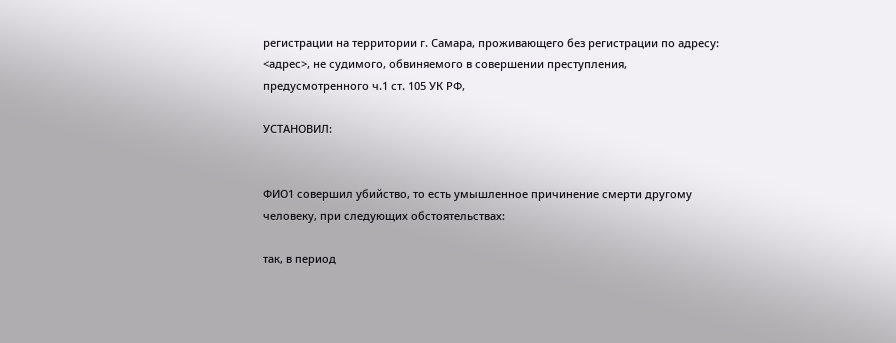регистрации на территории г. Самара, проживающего без регистрации по адресу: <адрес>, не судимого, обвиняемого в совершении преступления, предусмотренного ч.1 ст. 105 УК РФ,

УСТАНОВИЛ:


ФИО1 совершил убийство, то есть умышленное причинение смерти другому человеку, при следующих обстоятельствах:

так, в период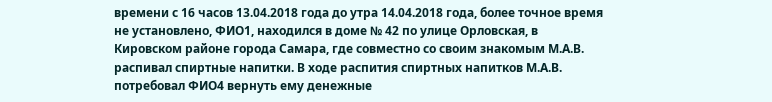времени с 16 часов 13.04.2018 года до утра 14.04.2018 года, более точное время не установлено, ФИО1, находился в доме № 42 по улице Орловская, в Кировском районе города Самара, где совместно со своим знакомым М.А.В. распивал спиртные напитки. В ходе распития спиртных напитков М.А.В. потребовал ФИО4 вернуть ему денежные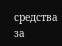средства за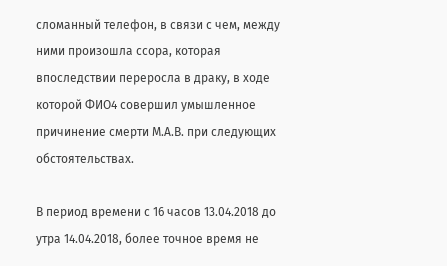сломанный телефон, в связи с чем, между ними произошла ссора, которая впоследствии переросла в драку, в ходе которой ФИО4 совершил умышленное причинение смерти М.А.В. при следующих обстоятельствах.

В период времени с 16 часов 13.04.2018 до утра 14.04.2018, более точное время не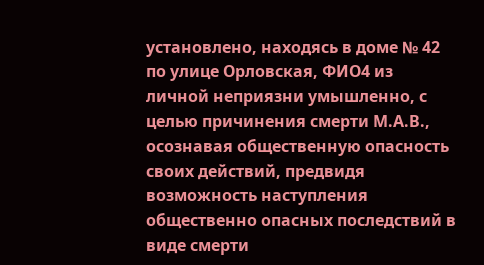установлено, находясь в доме № 42 по улице Орловская, ФИО4 из личной неприязни умышленно, с целью причинения смерти М.А.В., осознавая общественную опасность своих действий, предвидя возможность наступления общественно опасных последствий в виде смерти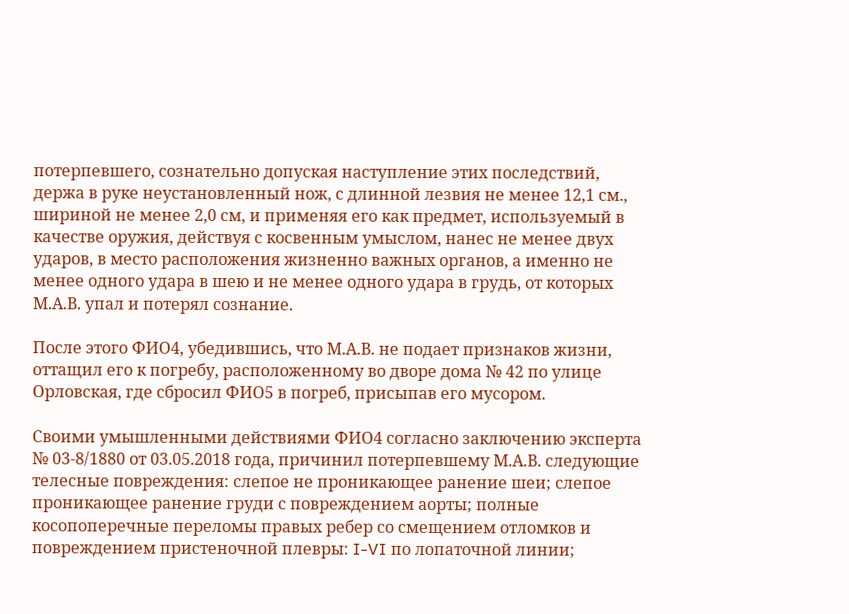потерпевшего, сознательно допуская наступление этих последствий, держа в руке неустановленный нож, с длинной лезвия не менее 12,1 см., шириной не менее 2,0 см, и применяя его как предмет, используемый в качестве оружия, действуя с косвенным умыслом, нанес не менее двух ударов, в место расположения жизненно важных органов, а именно не менее одного удара в шею и не менее одного удара в грудь, от которых М.А.В. упал и потерял сознание.

После этого ФИО4, убедившись, что М.А.В. не подает признаков жизни, оттащил его к погребу, расположенному во дворе дома № 42 по улице Орловская, где сбросил ФИО5 в погреб, присыпав его мусором.

Своими умышленными действиями ФИО4 согласно заключению эксперта № 03-8/1880 от 03.05.2018 года, причинил потерпевшему М.А.В. следующие телесные повреждения: слепое не проникающее ранение шеи; слепое проникающее ранение груди с повреждением аорты; полные косопоперечные переломы правых ребер со смещением отломков и повреждением пристеночной плевры: I-VI по лопаточной линии;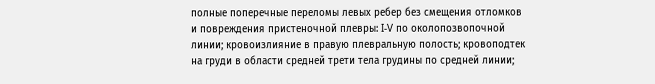полные поперечные переломы левых ребер без смещения отломков и повреждения пристеночной плевры: I-V по околопозвопочной линии; кровоизлияние в правую плевральную полость; кровоподтек на груди в области средней трети тела грудины по средней линии;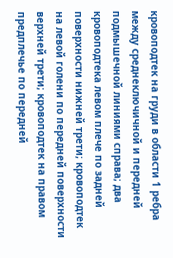кровоподтек на груди в области 1 ребра между среднеключичной и передней подмышечной линиями справа; два кровоподтека левом плече по задней поверхности нижней трети; кровоподтек на левой голени по передней поверхности верхней трети; кровоподтек на правом предплечье по передней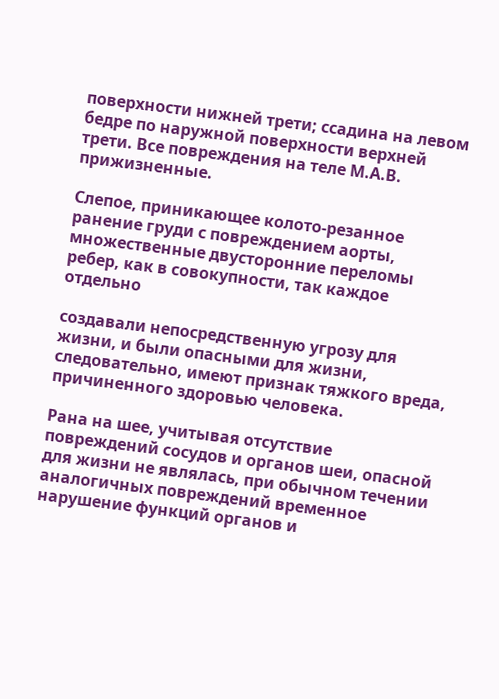поверхности нижней трети; ссадина на левом бедре по наружной поверхности верхней трети. Все повреждения на теле М.А.В. прижизненные.

Слепое, приникающее колото-резанное ранение груди с повреждением аорты, множественные двусторонние переломы ребер, как в совокупности, так каждое отдельно

создавали непосредственную угрозу для жизни, и были опасными для жизни, следовательно, имеют признак тяжкого вреда, причиненного здоровью человека.

Рана на шее, учитывая отсутствие повреждений сосудов и органов шеи, опасной для жизни не являлась, при обычном течении аналогичных повреждений временное нарушение функций органов и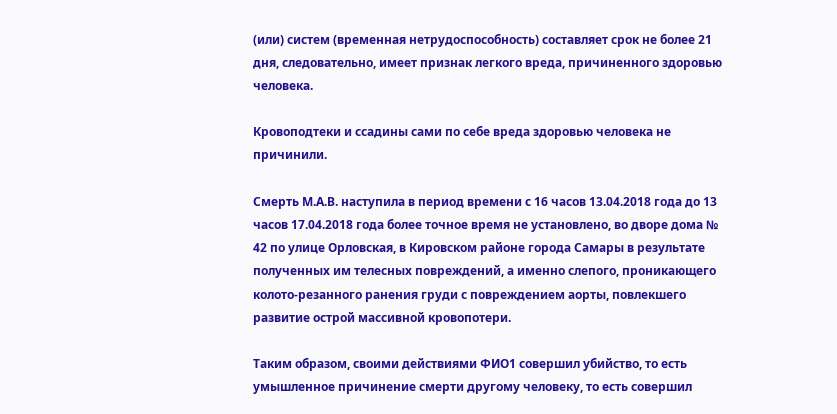(или) систем (временная нетрудоспособность) составляет срок не более 21 дня, следовательно, имеет признак легкого вреда, причиненного здоровью человека.

Кровоподтеки и ссадины сами по себе вреда здоровью человека не причинили.

Смерть М.А.В. наступила в период времени с 16 часов 13.04.2018 года до 13 часов 17.04.2018 года более точное время не установлено, во дворе дома № 42 по улице Орловская, в Кировском районе города Самары в результате полученных им телесных повреждений, а именно слепого, проникающего колото-резанного ранения груди с повреждением аорты, повлекшего развитие острой массивной кровопотери.

Таким образом, своими действиями ФИО1 совершил убийство, то есть умышленное причинение смерти другому человеку, то есть совершил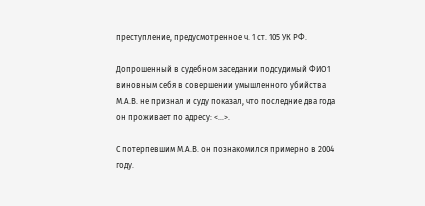преступление, предусмотренное ч. 1 ст. 105 УК РФ.

Допрошенный в судебном заседании подсудимый ФИО1 виновным себя в совершении умышленного убийства М.А.В. не признал и суду показал, что последние два года он проживает по адресу: <...>.

С потерпевшим М.А.В. он познакомился примерно в 2004 году.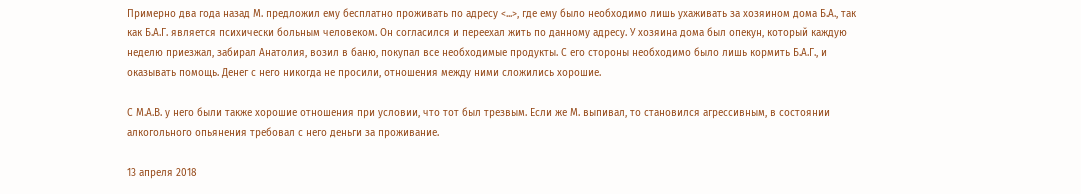Примерно два года назад М. предложил ему бесплатно проживать по адресу <...>, где ему было необходимо лишь ухаживать за хозяином дома Б.А., так как Б.А.Г. является психически больным человеком. Он согласился и переехал жить по данному адресу. У хозяина дома был опекун, который каждую неделю приезжал, забирал Анатолия, возил в баню, покупал все необходимые продукты. С его стороны необходимо было лишь кормить Б.А.Г., и оказывать помощь. Денег с него никогда не просили, отношения между ними сложились хорошие.

С М.А.В. у него были также хорошие отношения при условии, что тот был трезвым. Если же М. выпивал, то становился агрессивным, в состоянии алкогольного опьянения требовал с него деньги за проживание.

13 апреля 2018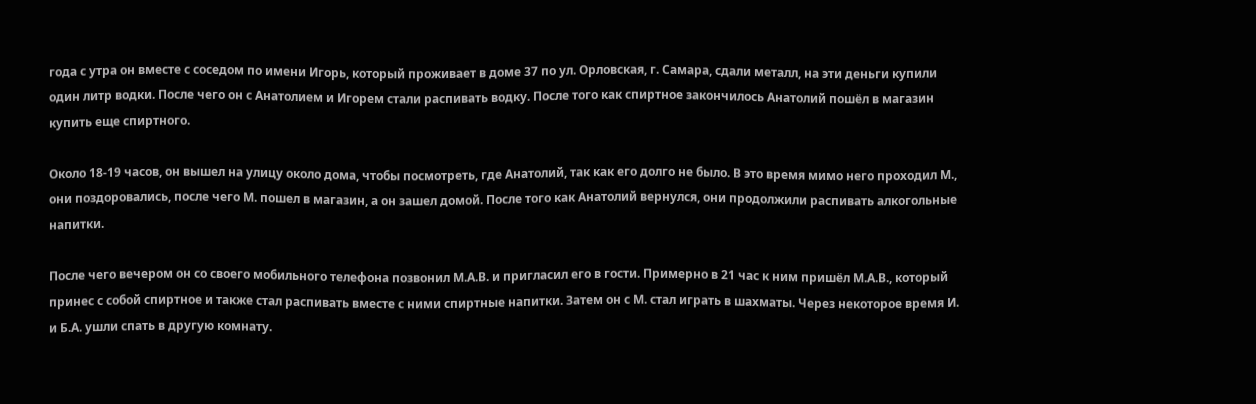года с утра он вместе с соседом по имени Игорь, который проживает в доме 37 по ул. Орловская, г. Самара, сдали металл, на эти деньги купили один литр водки. После чего он с Анатолием и Игорем стали распивать водку. После того как спиртное закончилось Анатолий пошёл в магазин купить еще спиртного.

Около 18-19 часов, он вышел на улицу около дома, чтобы посмотреть, где Анатолий, так как его долго не было. В это время мимо него проходил М., они поздоровались, после чего М. пошел в магазин, а он зашел домой. После того как Анатолий вернулся, они продолжили распивать алкогольные напитки.

После чего вечером он со своего мобильного телефона позвонил М.А.В. и пригласил его в гости. Примерно в 21 час к ним пришёл М.А.В., который принес с собой спиртное и также стал распивать вместе с ними спиртные напитки. Затем он с М. стал играть в шахматы. Через некоторое время И. и Б.А. ушли спать в другую комнату.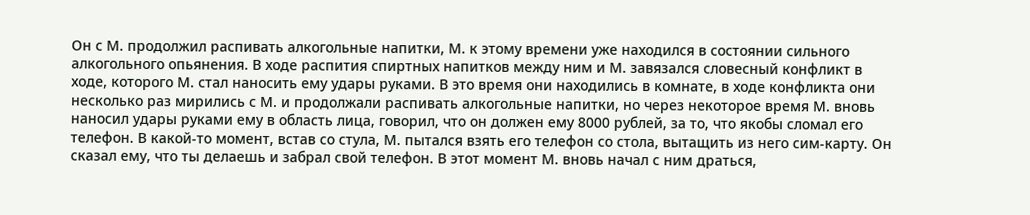Он с М. продолжил распивать алкогольные напитки, М. к этому времени уже находился в состоянии сильного алкогольного опьянения. В ходе распития спиртных напитков между ним и М. завязался словесный конфликт в ходе, которого М. стал наносить ему удары руками. В это время они находились в комнате, в ходе конфликта они несколько раз мирились с М. и продолжали распивать алкогольные напитки, но через некоторое время М. вновь наносил удары руками ему в область лица, говорил, что он должен ему 8000 рублей, за то, что якобы сломал его телефон. В какой-то момент, встав со стула, М. пытался взять его телефон со стола, вытащить из него сим-карту. Он сказал ему, что ты делаешь и забрал свой телефон. В этот момент М. вновь начал с ним драться,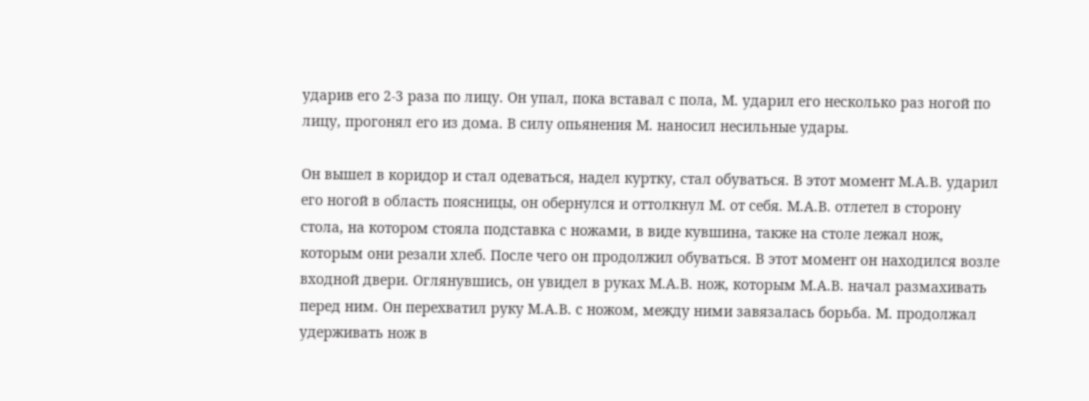ударив его 2-3 раза по лицу. Он упал, пока вставал с пола, М. ударил его несколько раз ногой по лицу, прогонял его из дома. В силу опьянения М. наносил несильные удары.

Он вышел в коридор и стал одеваться, надел куртку, стал обуваться. В этот момент М.А.В. ударил его ногой в область поясницы, он обернулся и оттолкнул М. от себя. М.А.В. отлетел в сторону стола, на котором стояла подставка с ножами, в виде кувшина, также на столе лежал нож, которым они резали хлеб. После чего он продолжил обуваться. В этот момент он находился возле входной двери. Оглянувшись, он увидел в руках М.А.В. нож, которым М.А.В. начал размахивать перед ним. Он перехватил руку М.А.В. с ножом, между ними завязалась борьба. М. продолжал удерживать нож в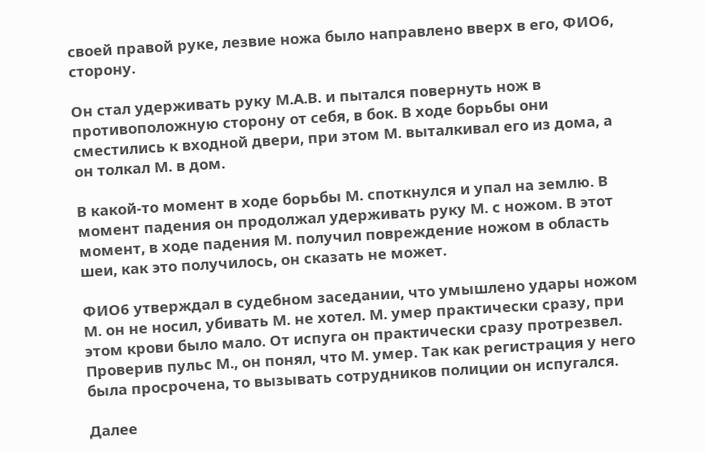своей правой руке, лезвие ножа было направлено вверх в его, ФИО6, сторону.

Он стал удерживать руку М.А.В. и пытался повернуть нож в противоположную сторону от себя, в бок. В ходе борьбы они сместились к входной двери, при этом М. выталкивал его из дома, а он толкал М. в дом.

В какой-то момент в ходе борьбы М. споткнулся и упал на землю. В момент падения он продолжал удерживать руку М. с ножом. В этот момент, в ходе падения М. получил повреждение ножом в область шеи, как это получилось, он сказать не может.

ФИО6 утверждал в судебном заседании, что умышлено удары ножом М. он не носил, убивать М. не хотел. М. умер практически сразу, при этом крови было мало. От испуга он практически сразу протрезвел. Проверив пульс М., он понял, что М. умер. Так как регистрация у него была просрочена, то вызывать сотрудников полиции он испугался.

Далее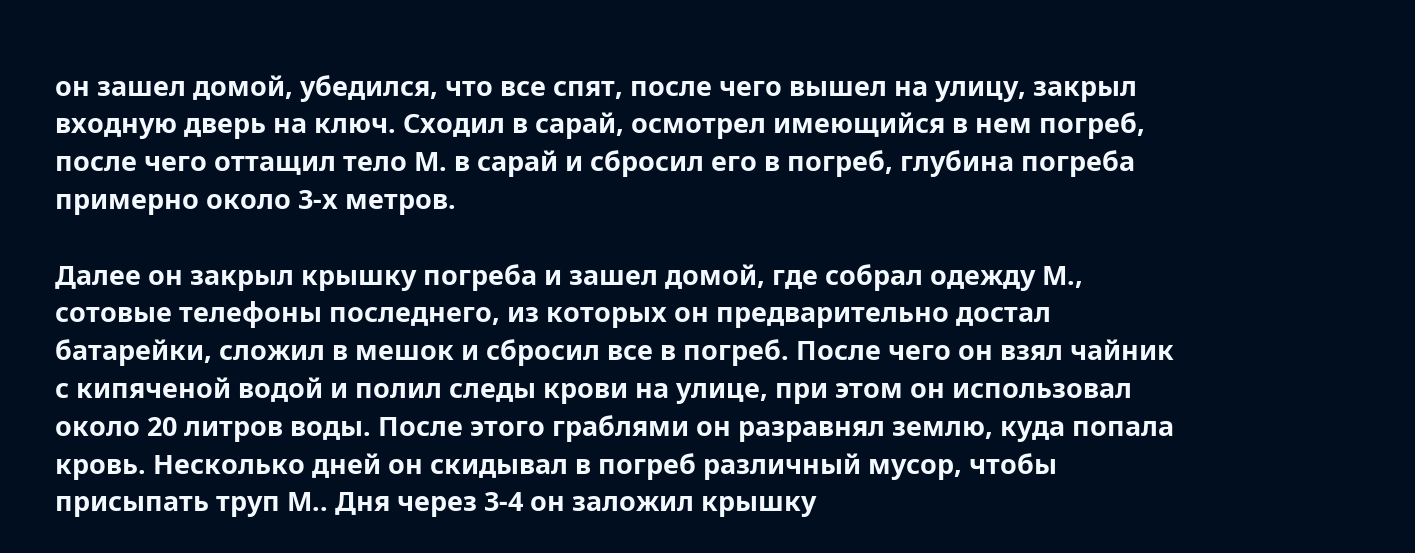он зашел домой, убедился, что все спят, после чего вышел на улицу, закрыл входную дверь на ключ. Сходил в сарай, осмотрел имеющийся в нем погреб, после чего оттащил тело М. в сарай и сбросил его в погреб, глубина погреба примерно около 3-х метров.

Далее он закрыл крышку погреба и зашел домой, где собрал одежду М., сотовые телефоны последнего, из которых он предварительно достал батарейки, сложил в мешок и сбросил все в погреб. После чего он взял чайник с кипяченой водой и полил следы крови на улице, при этом он использовал около 20 литров воды. После этого граблями он разравнял землю, куда попала кровь. Несколько дней он скидывал в погреб различный мусор, чтобы присыпать труп М.. Дня через 3-4 он заложил крышку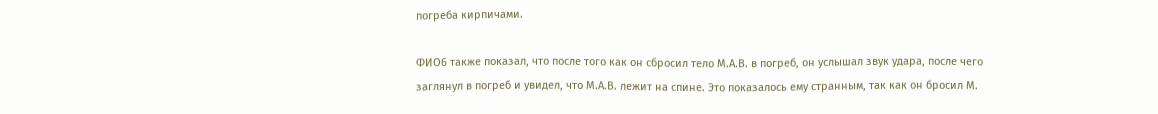погреба кирпичами.

ФИО6 также показал, что после того как он сбросил тело М.А.В. в погреб, он услышал звук удара, после чего заглянул в погреб и увидел, что М.А.В. лежит на спине. Это показалось ему странным, так как он бросил М.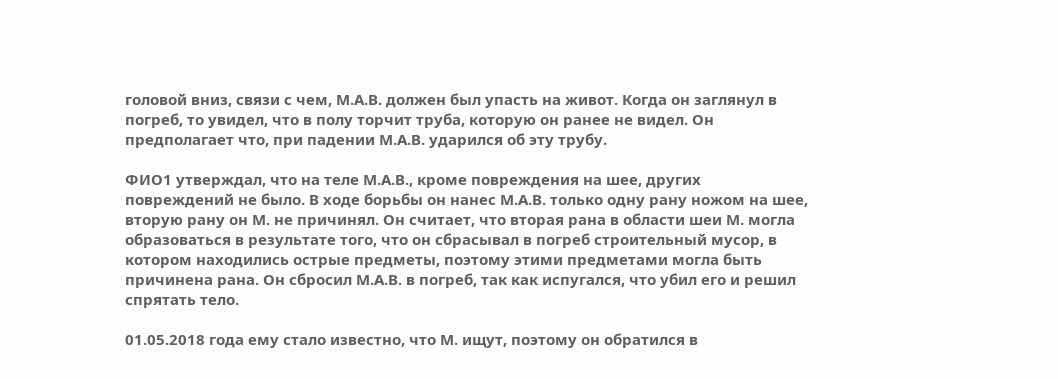головой вниз, связи с чем, М.А.В. должен был упасть на живот. Когда он заглянул в погреб, то увидел, что в полу торчит труба, которую он ранее не видел. Он предполагает что, при падении М.А.В. ударился об эту трубу.

ФИО1 утверждал, что на теле М.А.В., кроме повреждения на шее, других повреждений не было. В ходе борьбы он нанес М.А.В. только одну рану ножом на шее, вторую рану он М. не причинял. Он считает, что вторая рана в области шеи М. могла образоваться в результате того, что он сбрасывал в погреб строительный мусор, в котором находились острые предметы, поэтому этими предметами могла быть причинена рана. Он сбросил М.А.В. в погреб, так как испугался, что убил его и решил спрятать тело.

01.05.2018 года ему стало известно, что М. ищут, поэтому он обратился в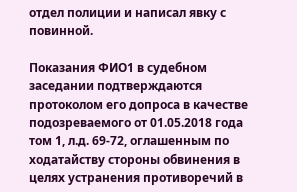отдел полиции и написал явку с повинной.

Показания ФИО1 в судебном заседании подтверждаются протоколом его допроса в качестве подозреваемого от 01.05.2018 года том 1, л.д. 69-72, оглашенным по ходатайству стороны обвинения в целях устранения противоречий в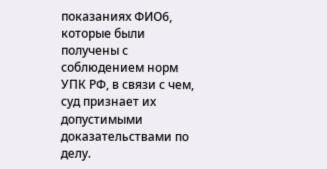показаниях ФИО6, которые были получены с соблюдением норм УПК РФ, в связи с чем, суд признает их допустимыми доказательствами по делу.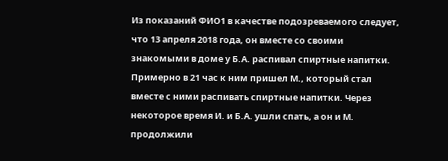Из показаний ФИО1 в качестве подозреваемого следует, что 13 апреля 2018 года, он вместе со своими знакомыми в доме у Б.А. распивал спиртные напитки. Примерно в 21 час к ним пришел М., который стал вместе с ними распивать спиртные напитки. Через некоторое время И. и Б.А. ушли спать, а он и М. продолжили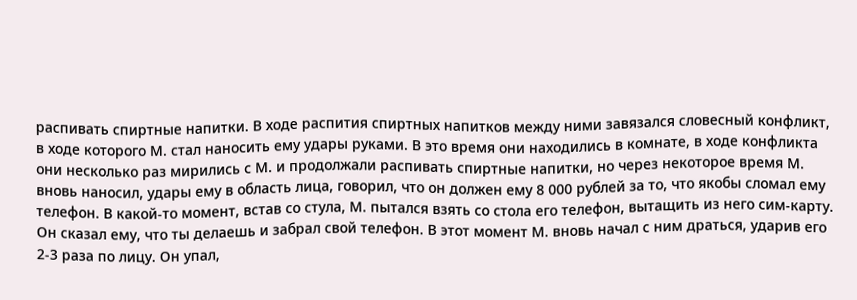распивать спиртные напитки. В ходе распития спиртных напитков между ними завязался словесный конфликт, в ходе которого М. стал наносить ему удары руками. В это время они находились в комнате, в ходе конфликта они несколько раз мирились с М. и продолжали распивать спиртные напитки, но через некоторое время М. вновь наносил, удары ему в область лица, говорил, что он должен ему 8 000 рублей за то, что якобы сломал ему телефон. В какой-то момент, встав со стула, М. пытался взять со стола его телефон, вытащить из него сим-карту. Он сказал ему, что ты делаешь и забрал свой телефон. В этот момент М. вновь начал с ним драться, ударив его 2-3 раза по лицу. Он упал,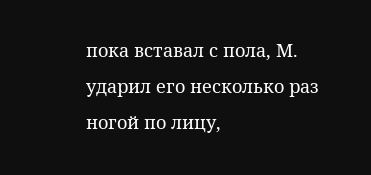пока вставал с пола, М. ударил его несколько раз ногой по лицу,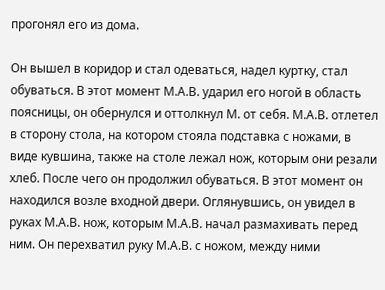прогонял его из дома.

Он вышел в коридор и стал одеваться, надел куртку, стал обуваться. В этот момент М.А.В. ударил его ногой в область поясницы, он обернулся и оттолкнул М. от себя. М.А.В. отлетел в сторону стола, на котором стояла подставка с ножами, в виде кувшина, также на столе лежал нож, которым они резали хлеб. После чего он продолжил обуваться. В этот момент он находился возле входной двери. Оглянувшись, он увидел в руках М.А.В. нож, которым М.А.В. начал размахивать перед ним. Он перехватил руку М.А.В. с ножом, между ними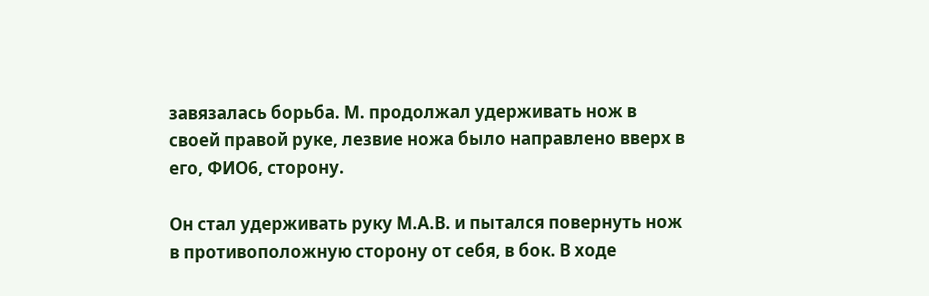завязалась борьба. М. продолжал удерживать нож в своей правой руке, лезвие ножа было направлено вверх в его, ФИО6, сторону.

Он стал удерживать руку М.А.В. и пытался повернуть нож в противоположную сторону от себя, в бок. В ходе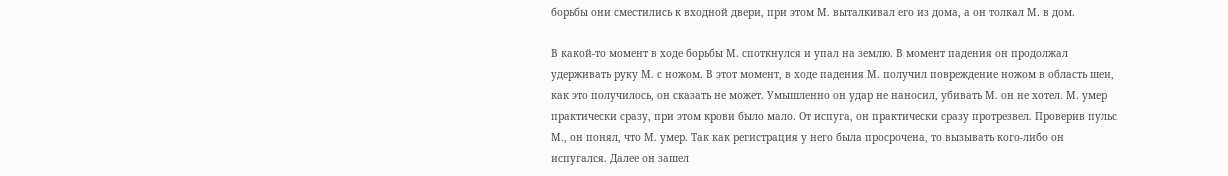борьбы они сместились к входной двери, при этом М. выталкивал его из дома, а он толкал М. в дом.

В какой-то момент в ходе борьбы М. споткнулся и упал на землю. В момент падения он продолжал удерживать руку М. с ножом. В этот момент, в ходе падения М. получил повреждение ножом в область шеи, как это получилось, он сказать не может. Умышленно он удар не наносил, убивать М. он не хотел. М. умер практически сразу, при этом крови было мало. От испуга, он практически сразу протрезвел. Проверив пульс М., он понял, что М. умер. Так как регистрация у него была просрочена, то вызывать кого-либо он испугался. Далее он зашел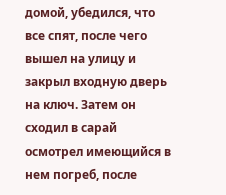домой, убедился, что все спят, после чего вышел на улицу и закрыл входную дверь на ключ. Затем он сходил в сарай осмотрел имеющийся в нем погреб, после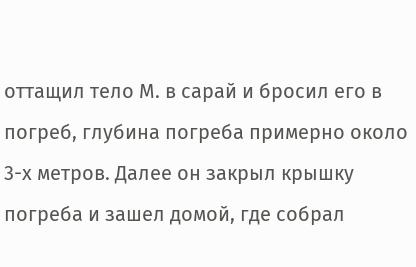оттащил тело М. в сарай и бросил его в погреб, глубина погреба примерно около 3-х метров. Далее он закрыл крышку погреба и зашел домой, где собрал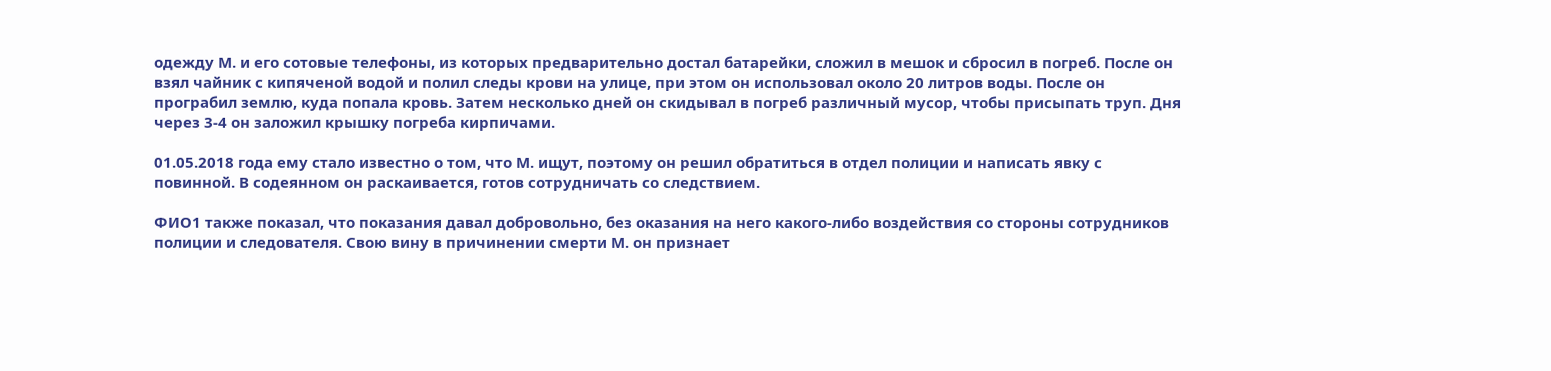одежду М. и его сотовые телефоны, из которых предварительно достал батарейки, сложил в мешок и сбросил в погреб. После он взял чайник с кипяченой водой и полил следы крови на улице, при этом он использовал около 20 литров воды. После он програбил землю, куда попала кровь. Затем несколько дней он скидывал в погреб различный мусор, чтобы присыпать труп. Дня через 3-4 он заложил крышку погреба кирпичами.

01.05.2018 года ему стало известно о том, что М. ищут, поэтому он решил обратиться в отдел полиции и написать явку с повинной. В содеянном он раскаивается, готов сотрудничать со следствием.

ФИО1 также показал, что показания давал добровольно, без оказания на него какого-либо воздействия со стороны сотрудников полиции и следователя. Свою вину в причинении смерти М. он признает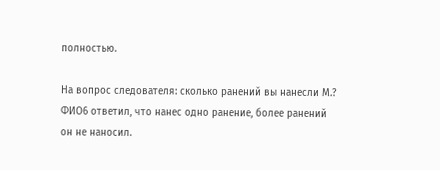полностью.

На вопрос следователя: сколько ранений вы нанесли М.? ФИО6 ответил, что нанес одно ранение, более ранений он не наносил.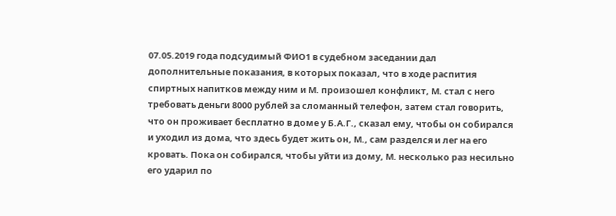07.05.2019 года подсудимый ФИО1 в судебном заседании дал дополнительные показания, в которых показал, что в ходе распития спиртных напитков между ним и М. произошел конфликт, М. стал с него требовать деньги 8000 рублей за сломанный телефон, затем стал говорить, что он проживает бесплатно в доме у Б.А.Г., сказал ему, чтобы он собирался и уходил из дома, что здесь будет жить он, М., сам разделся и лег на его кровать. Пока он собирался, чтобы уйти из дому, М. несколько раз несильно его ударил по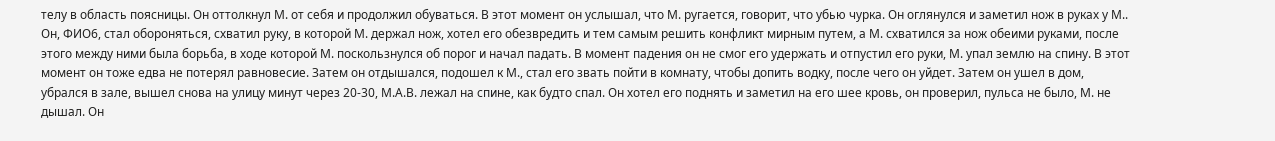телу в область поясницы. Он оттолкнул М. от себя и продолжил обуваться. В этот момент он услышал, что М. ругается, говорит, что убью чурка. Он оглянулся и заметил нож в руках у М.. Он, ФИО6, стал обороняться, схватил руку, в которой М. держал нож, хотел его обезвредить и тем самым решить конфликт мирным путем, а М. схватился за нож обеими руками, после этого между ними была борьба, в ходе которой М. поскользнулся об порог и начал падать. В момент падения он не смог его удержать и отпустил его руки, М. упал землю на спину. В этот момент он тоже едва не потерял равновесие. Затем он отдышался, подошел к М., стал его звать пойти в комнату, чтобы допить водку, после чего он уйдет. Затем он ушел в дом, убрался в зале, вышел снова на улицу минут через 20-30, М.А.В. лежал на спине, как будто спал. Он хотел его поднять и заметил на его шее кровь, он проверил, пульса не было, М. не дышал. Он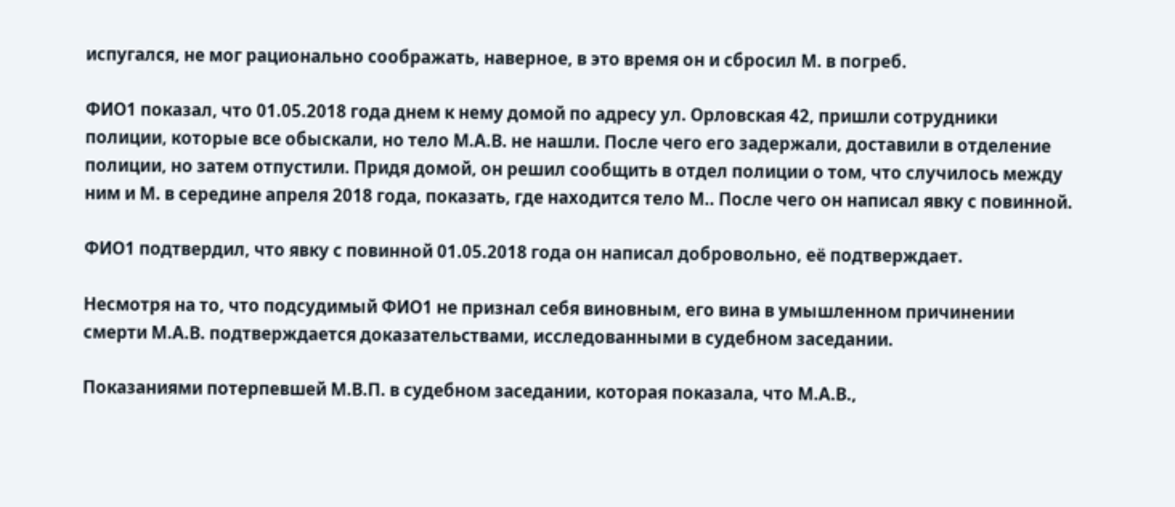испугался, не мог рационально соображать, наверное, в это время он и сбросил М. в погреб.

ФИО1 показал, что 01.05.2018 года днем к нему домой по адресу ул. Орловская 42, пришли сотрудники полиции, которые все обыскали, но тело М.А.В. не нашли. После чего его задержали, доставили в отделение полиции, но затем отпустили. Придя домой, он решил сообщить в отдел полиции о том, что случилось между ним и М. в середине апреля 2018 года, показать, где находится тело М.. После чего он написал явку с повинной.

ФИО1 подтвердил, что явку с повинной 01.05.2018 года он написал добровольно, её подтверждает.

Несмотря на то, что подсудимый ФИО1 не признал себя виновным, его вина в умышленном причинении смерти М.А.В. подтверждается доказательствами, исследованными в судебном заседании.

Показаниями потерпевшей М.В.П. в судебном заседании, которая показала, что М.А.В.,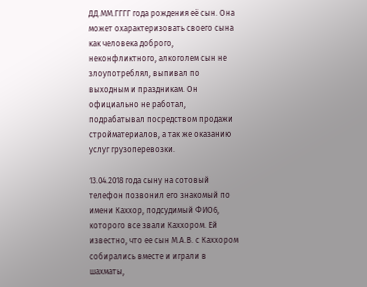ДД.ММ.ГГГГ года рождения её сын. Она может охарактеризовать своего сына как человека доброго, неконфликтного, алкоголем сын не злоупотреблял, выпивал по выходным и праздникам. Он официально не работал, подрабатывал посредством продажи стройматериалов, а так же оказанию услуг грузоперевозки.

13.04.2018 года сыну на сотовый телефон позвонил его знакомый по имени Каххор, подсудимый ФИО6, которого все звали Каххором. Ей известно, что ее сын М.А.В. с Каххором собирались вместе и играли в шахматы,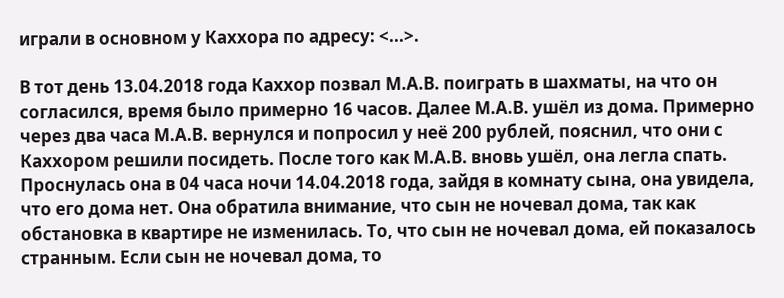играли в основном у Каххора по адресу: <...>.

В тот день 13.04.2018 года Каххор позвал М.А.В. поиграть в шахматы, на что он согласился, время было примерно 16 часов. Далее М.А.В. ушёл из дома. Примерно через два часа М.А.В. вернулся и попросил у неё 200 рублей, пояснил, что они с Каххором решили посидеть. После того как М.А.В. вновь ушёл, она легла спать. Проснулась она в 04 часа ночи 14.04.2018 года, зайдя в комнату сына, она увидела, что его дома нет. Она обратила внимание, что сын не ночевал дома, так как обстановка в квартире не изменилась. То, что сын не ночевал дома, ей показалось странным. Если сын не ночевал дома, то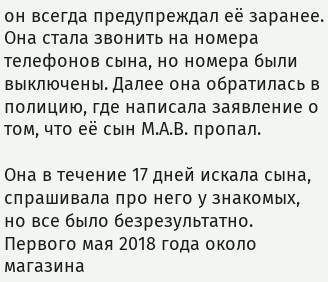он всегда предупреждал её заранее. Она стала звонить на номера телефонов сына, но номера были выключены. Далее она обратилась в полицию, где написала заявление о том, что её сын М.А.В. пропал.

Она в течение 17 дней искала сына, спрашивала про него у знакомых, но все было безрезультатно. Первого мая 2018 года около магазина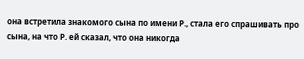она встретила знакомого сына по имени Р., стала его спрашивать про сына, на что Р. ей сказал, что она никогда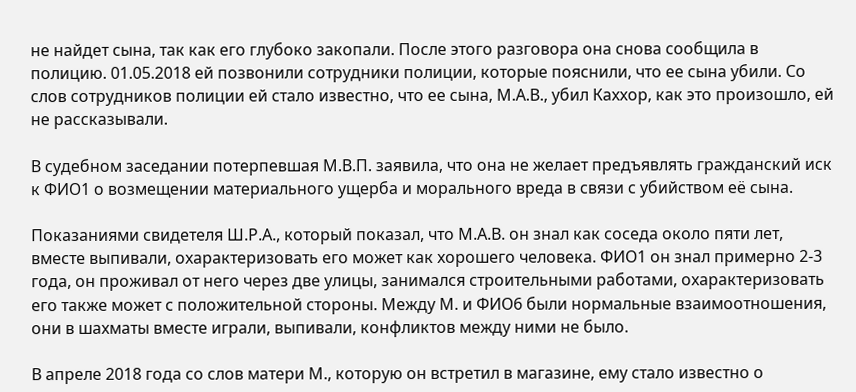не найдет сына, так как его глубоко закопали. После этого разговора она снова сообщила в полицию. 01.05.2018 ей позвонили сотрудники полиции, которые пояснили, что ее сына убили. Со слов сотрудников полиции ей стало известно, что ее сына, М.А.В., убил Каххор, как это произошло, ей не рассказывали.

В судебном заседании потерпевшая М.В.П. заявила, что она не желает предъявлять гражданский иск к ФИО1 о возмещении материального ущерба и морального вреда в связи с убийством её сына.

Показаниями свидетеля Ш.Р.А., который показал, что М.А.В. он знал как соседа около пяти лет, вместе выпивали, охарактеризовать его может как хорошего человека. ФИО1 он знал примерно 2-3 года, он проживал от него через две улицы, занимался строительными работами, охарактеризовать его также может с положительной стороны. Между М. и ФИО6 были нормальные взаимоотношения, они в шахматы вместе играли, выпивали, конфликтов между ними не было.

В апреле 2018 года со слов матери М., которую он встретил в магазине, ему стало известно о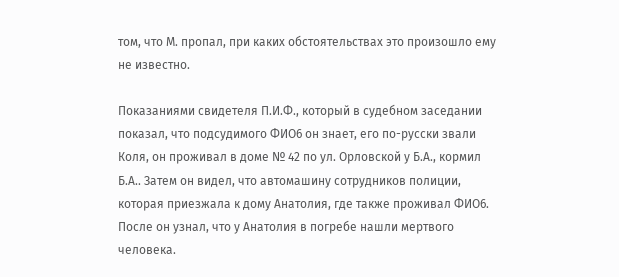том, что М. пропал, при каких обстоятельствах это произошло ему не известно.

Показаниями свидетеля П.И.Ф., который в судебном заседании показал, что подсудимого ФИО6 он знает, его по-русски звали Коля, он проживал в доме № 42 по ул. Орловской у Б.А., кормил Б.А.. Затем он видел, что автомашину сотрудников полиции, которая приезжала к дому Анатолия, где также проживал ФИО6. После он узнал, что у Анатолия в погребе нашли мертвого человека.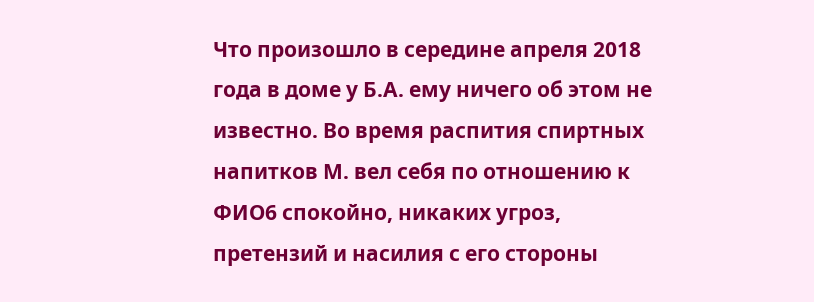Что произошло в середине апреля 2018 года в доме у Б.А. ему ничего об этом не известно. Во время распития спиртных напитков М. вел себя по отношению к ФИО6 спокойно, никаких угроз, претензий и насилия с его стороны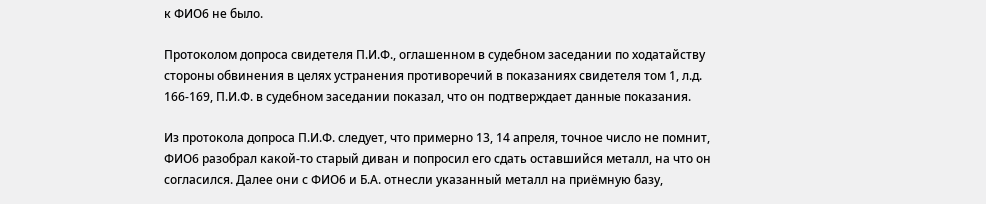к ФИО6 не было.

Протоколом допроса свидетеля П.И.Ф., оглашенном в судебном заседании по ходатайству стороны обвинения в целях устранения противоречий в показаниях свидетеля том 1, л.д. 166-169, П.И.Ф. в судебном заседании показал, что он подтверждает данные показания.

Из протокола допроса П.И.Ф. следует, что примерно 13, 14 апреля, точное число не помнит, ФИО6 разобрал какой-то старый диван и попросил его сдать оставшийся металл, на что он согласился. Далее они с ФИО6 и Б.А. отнесли указанный металл на приёмную базу,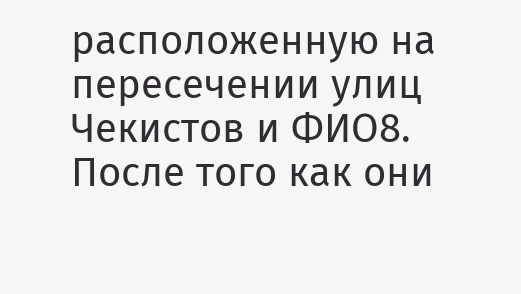расположенную на пересечении улиц Чекистов и ФИО8. После того как они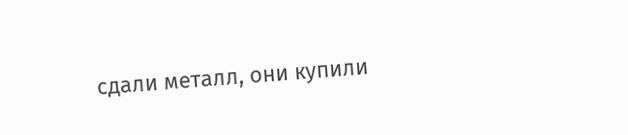сдали металл, они купили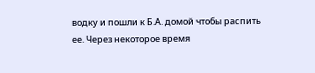водку и пошли к Б.А. домой чтобы распить ее. Через некоторое время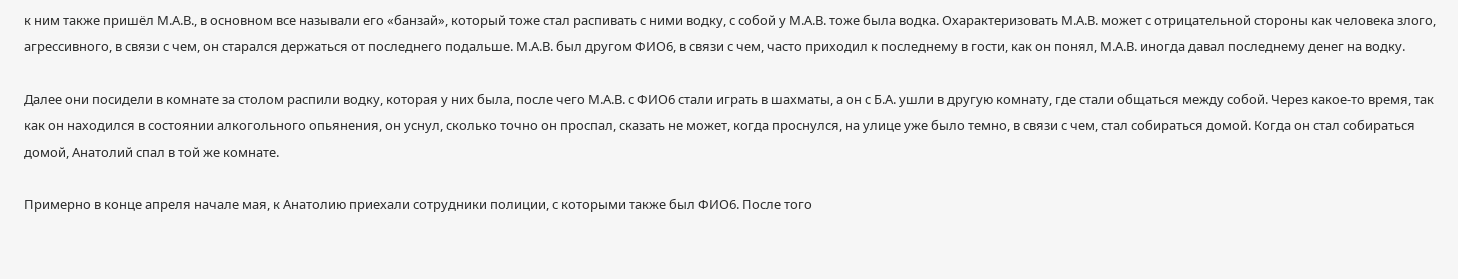к ним также пришёл М.А.В., в основном все называли его «банзай», который тоже стал распивать с ними водку, с собой у М.А.В. тоже была водка. Охарактеризовать М.А.В. может с отрицательной стороны как человека злого, агрессивного, в связи с чем, он старался держаться от последнего подальше. М.А.В. был другом ФИО6, в связи с чем, часто приходил к последнему в гости, как он понял, М.А.В. иногда давал последнему денег на водку.

Далее они посидели в комнате за столом распили водку, которая у них была, после чего М.А.В. с ФИО6 стали играть в шахматы, а он с Б.А. ушли в другую комнату, где стали общаться между собой. Через какое-то время, так как он находился в состоянии алкогольного опьянения, он уснул, сколько точно он проспал, сказать не может, когда проснулся, на улице уже было темно, в связи с чем, стал собираться домой. Когда он стал собираться домой, Анатолий спал в той же комнате.

Примерно в конце апреля начале мая, к Анатолию приехали сотрудники полиции, с которыми также был ФИО6. После того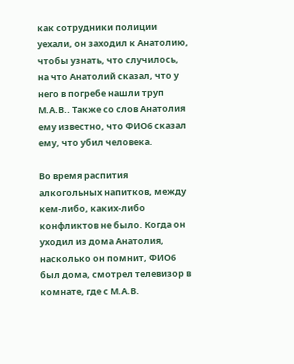как сотрудники полиции уехали, он заходил к Анатолию, чтобы узнать, что случилось, на что Анатолий сказал, что у него в погребе нашли труп М.А.В.. Также со слов Анатолия ему известно, что ФИО6 сказал ему, что убил человека.

Во время распития алкогольных напитков, между кем-либо, каких-либо конфликтов не было. Когда он уходил из дома Анатолия, насколько он помнит, ФИО6 был дома, смотрел телевизор в комнате, где с М.А.В.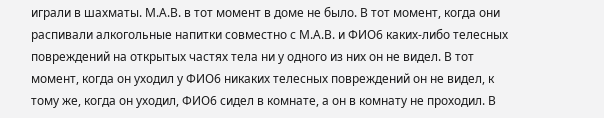играли в шахматы. М.А.В. в тот момент в доме не было. В тот момент, когда они распивали алкогольные напитки совместно с М.А.В. и ФИО6 каких-либо телесных повреждений на открытых частях тела ни у одного из них он не видел. В тот момент, когда он уходил у ФИО6 никаких телесных повреждений он не видел, к тому же, когда он уходил, ФИО6 сидел в комнате, а он в комнату не проходил. В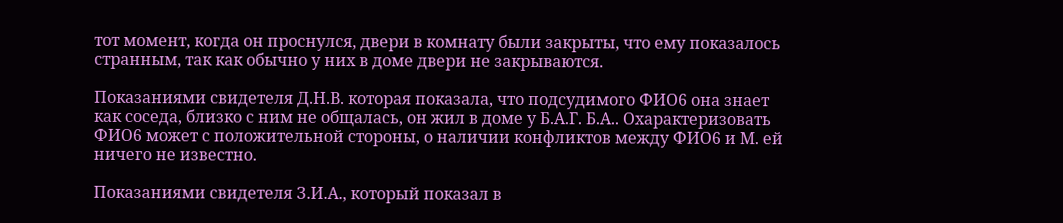тот момент, когда он проснулся, двери в комнату были закрыты, что ему показалось странным, так как обычно у них в доме двери не закрываются.

Показаниями свидетеля Д.Н.В. которая показала, что подсудимого ФИО6 она знает как соседа, близко с ним не общалась, он жил в доме у Б.А.Г. Б.А.. Охарактеризовать ФИО6 может с положительной стороны, о наличии конфликтов между ФИО6 и М. ей ничего не известно.

Показаниями свидетеля З.И.А., который показал в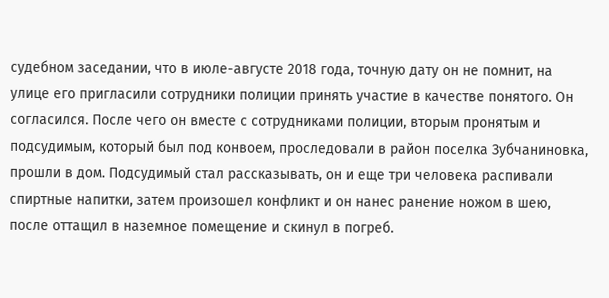судебном заседании, что в июле-августе 2018 года, точную дату он не помнит, на улице его пригласили сотрудники полиции принять участие в качестве понятого. Он согласился. После чего он вместе с сотрудниками полиции, вторым пронятым и подсудимым, который был под конвоем, проследовали в район поселка Зубчаниновка, прошли в дом. Подсудимый стал рассказывать, он и еще три человека распивали спиртные напитки, затем произошел конфликт и он нанес ранение ножом в шею, после оттащил в наземное помещение и скинул в погреб.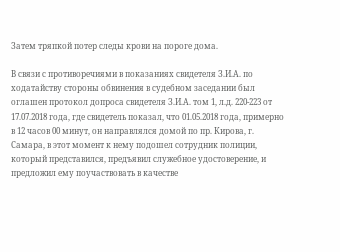Затем тряпкой потер следы крови на пороге дома.

В связи с противоречиями в показаниях свидетеля З.И.А. по ходатайству стороны обвинения в судебном заседании был оглашен протокол допроса свидетеля З.И.А. том 1, л.д. 220-223 от 17.07.2018 года, где свидетель показал, что 01.05.2018 года, примерно в 12 часов 00 минут, он направлялся домой по пр. Кирова, г. Самара, в этот момент к нему подошел сотрудник полиции, который представился, предъявил служебное удостоверение, и предложил ему поучаствовать в качестве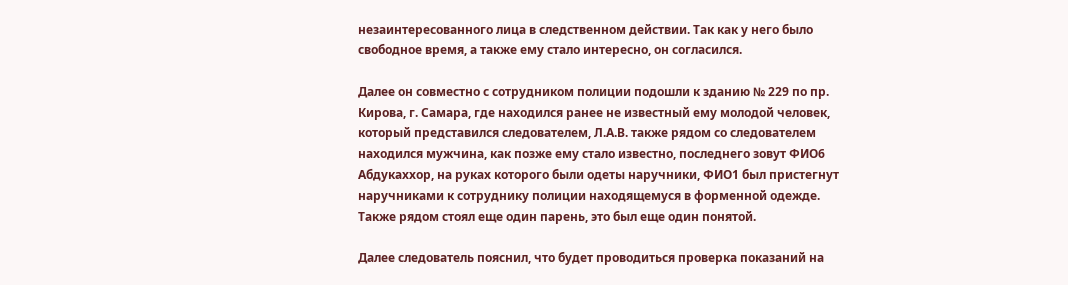незаинтересованного лица в следственном действии. Так как у него было свободное время, а также ему стало интересно, он согласился.

Далее он совместно с сотрудником полиции подошли к зданию № 229 по пр. Кирова, г. Самара, где находился ранее не известный ему молодой человек, который представился следователем, Л.А.В. также рядом со следователем находился мужчина, как позже ему стало известно, последнего зовут ФИО6 Абдукаххор, на руках которого были одеты наручники, ФИО1 был пристегнут наручниками к сотруднику полиции находящемуся в форменной одежде. Также рядом стоял еще один парень, это был еще один понятой.

Далее следователь пояснил, что будет проводиться проверка показаний на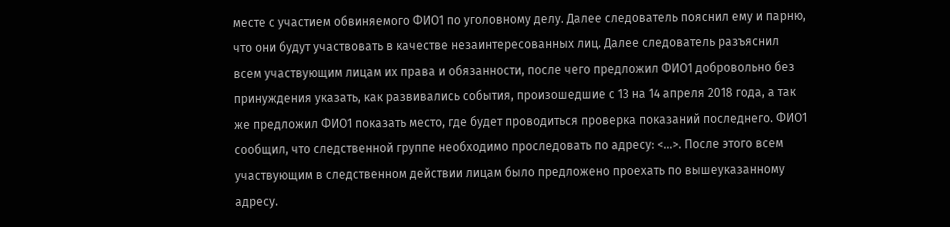месте с участием обвиняемого ФИО1 по уголовному делу. Далее следователь пояснил ему и парню, что они будут участвовать в качестве незаинтересованных лиц. Далее следователь разъяснил всем участвующим лицам их права и обязанности, после чего предложил ФИО1 добровольно без принуждения указать, как развивались события, произошедшие с 13 на 14 апреля 2018 года, а так же предложил ФИО1 показать место, где будет проводиться проверка показаний последнего. ФИО1 сообщил, что следственной группе необходимо проследовать по адресу: <...>. После этого всем участвующим в следственном действии лицам было предложено проехать по вышеуказанному адресу.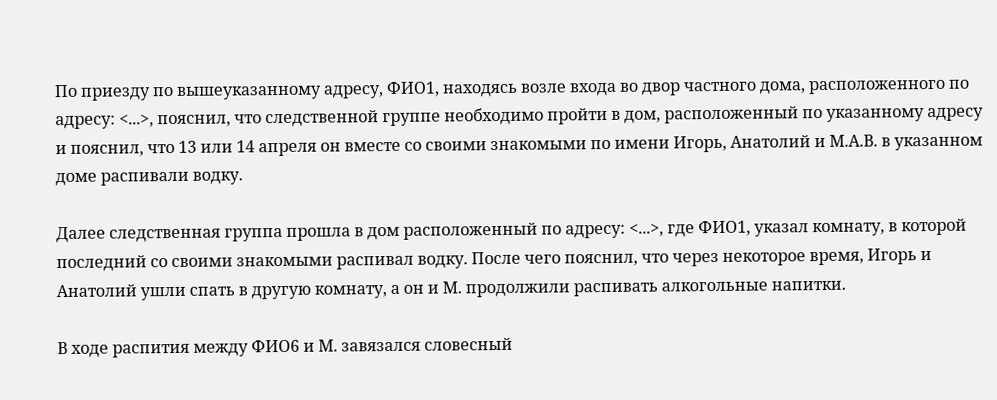По приезду по вышеуказанному адресу, ФИО1, находясь возле входа во двор частного дома, расположенного по адресу: <...>, пояснил, что следственной группе необходимо пройти в дом, расположенный по указанному адресу и пояснил, что 13 или 14 апреля он вместе со своими знакомыми по имени Игорь, Анатолий и М.А.В. в указанном доме распивали водку.

Далее следственная группа прошла в дом расположенный по адресу: <...>, где ФИО1, указал комнату, в которой последний со своими знакомыми распивал водку. После чего пояснил, что через некоторое время, Игорь и Анатолий ушли спать в другую комнату, а он и М. продолжили распивать алкогольные напитки.

В ходе распития между ФИО6 и М. завязался словесный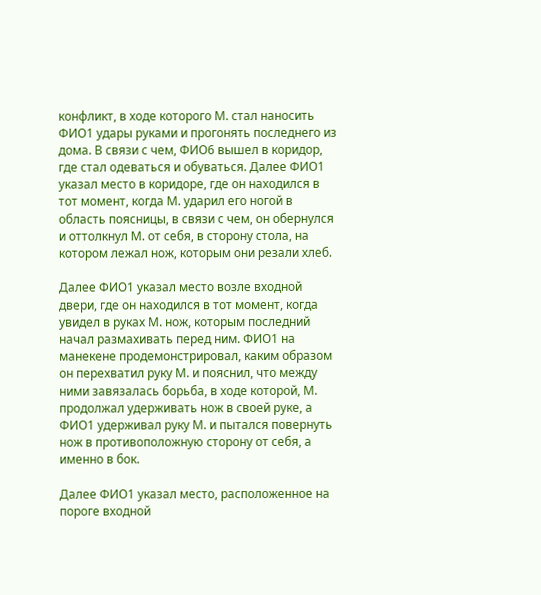конфликт, в ходе которого М. стал наносить ФИО1 удары руками и прогонять последнего из дома. В связи с чем, ФИО6 вышел в коридор, где стал одеваться и обуваться. Далее ФИО1 указал место в коридоре, где он находился в тот момент, когда М. ударил его ногой в область поясницы, в связи с чем, он обернулся и оттолкнул М. от себя, в сторону стола, на котором лежал нож, которым они резали хлеб.

Далее ФИО1 указал место возле входной двери, где он находился в тот момент, когда увидел в руках М. нож, которым последний начал размахивать перед ним. ФИО1 на манекене продемонстрировал, каким образом он перехватил руку М. и пояснил, что между ними завязалась борьба, в ходе которой, М. продолжал удерживать нож в своей руке, а ФИО1 удерживал руку М. и пытался повернуть нож в противоположную сторону от себя, а именно в бок.

Далее ФИО1 указал место, расположенное на пороге входной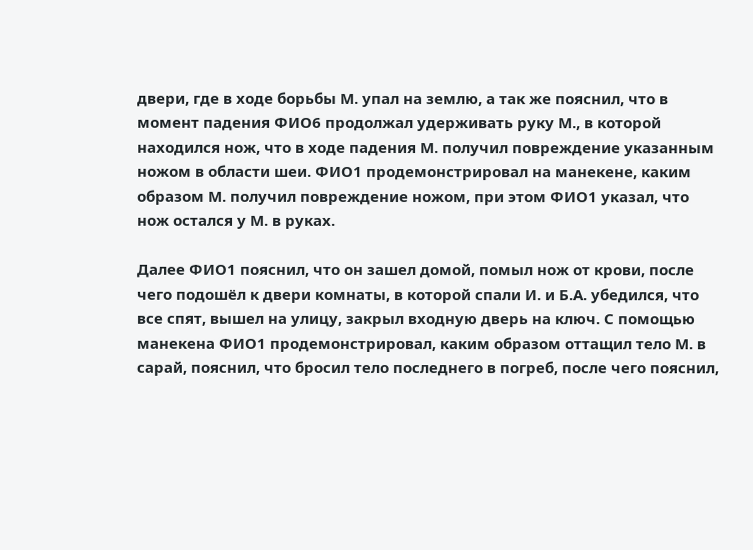двери, где в ходе борьбы М. упал на землю, а так же пояснил, что в момент падения ФИО6 продолжал удерживать руку М., в которой находился нож, что в ходе падения М. получил повреждение указанным ножом в области шеи. ФИО1 продемонстрировал на манекене, каким образом М. получил повреждение ножом, при этом ФИО1 указал, что нож остался у М. в руках.

Далее ФИО1 пояснил, что он зашел домой, помыл нож от крови, после чего подошёл к двери комнаты, в которой спали И. и Б.А. убедился, что все спят, вышел на улицу, закрыл входную дверь на ключ. С помощью манекена ФИО1 продемонстрировал, каким образом оттащил тело М. в сарай, пояснил, что бросил тело последнего в погреб, после чего пояснил,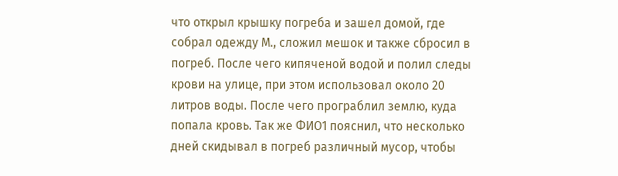что открыл крышку погреба и зашел домой, где собрал одежду М., сложил мешок и также сбросил в погреб. После чего кипяченой водой и полил следы крови на улице, при этом использовал около 20 литров воды. После чего програблил землю, куда попала кровь. Так же ФИО1 пояснил, что несколько дней скидывал в погреб различный мусор, чтобы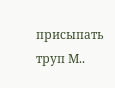присыпать труп М..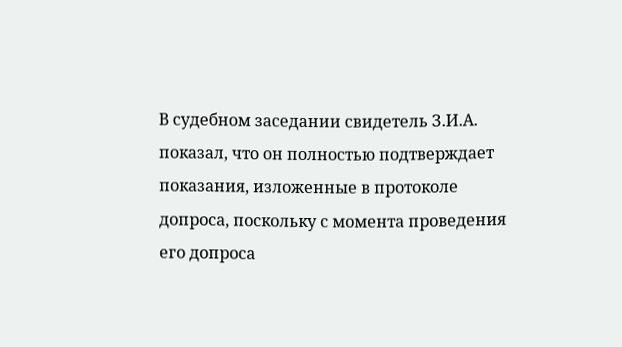В судебном заседании свидетель З.И.А. показал, что он полностью подтверждает показания, изложенные в протоколе допроса, поскольку с момента проведения его допроса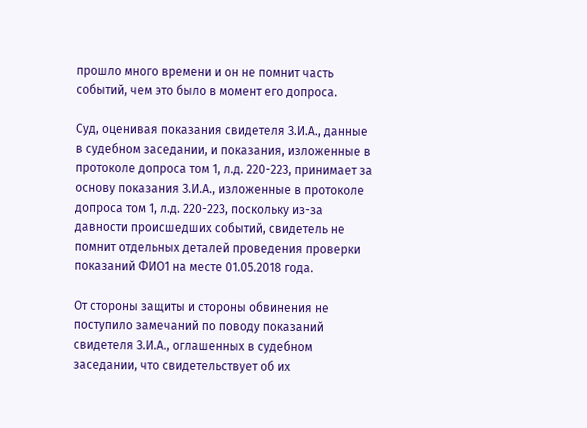прошло много времени и он не помнит часть событий, чем это было в момент его допроса.

Суд, оценивая показания свидетеля З.И.А., данные в судебном заседании, и показания, изложенные в протоколе допроса том 1, л.д. 220-223, принимает за основу показания З.И.А., изложенные в протоколе допроса том 1, л.д. 220-223, поскольку из-за давности происшедших событий, свидетель не помнит отдельных деталей проведения проверки показаний ФИО1 на месте 01.05.2018 года.

От стороны защиты и стороны обвинения не поступило замечаний по поводу показаний свидетеля З.И.А., оглашенных в судебном заседании, что свидетельствует об их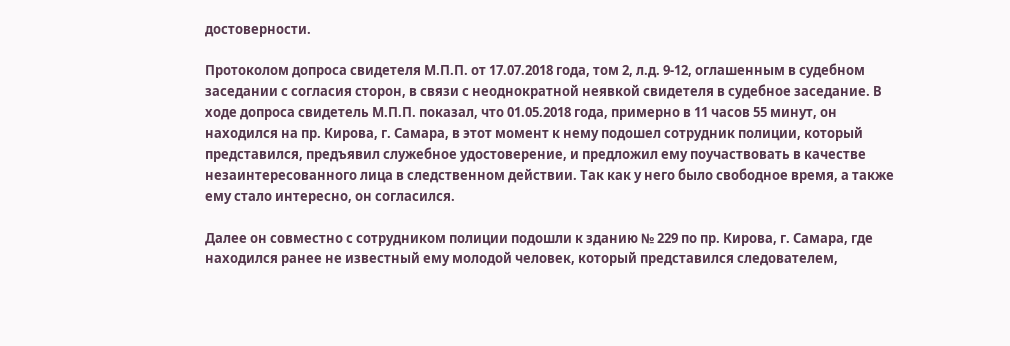достоверности.

Протоколом допроса свидетеля М.П.П. от 17.07.2018 года, том 2, л.д. 9-12, оглашенным в судебном заседании с согласия сторон, в связи с неоднократной неявкой свидетеля в судебное заседание. В ходе допроса свидетель М.П.П. показал, что 01.05.2018 года, примерно в 11 часов 55 минут, он находился на пр. Кирова, г. Самара, в этот момент к нему подошел сотрудник полиции, который представился, предъявил служебное удостоверение, и предложил ему поучаствовать в качестве незаинтересованного лица в следственном действии. Так как у него было свободное время, а также ему стало интересно, он согласился.

Далее он совместно с сотрудником полиции подошли к зданию № 229 по пр. Кирова, г. Самара, где находился ранее не известный ему молодой человек, который представился следователем,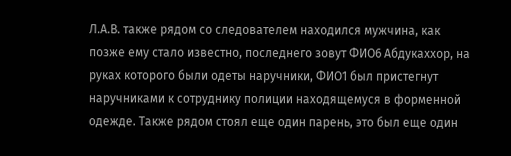Л.А.В. также рядом со следователем находился мужчина, как позже ему стало известно, последнего зовут ФИО6 Абдукаххор, на руках которого были одеты наручники, ФИО1 был пристегнут наручниками к сотруднику полиции находящемуся в форменной одежде. Также рядом стоял еще один парень, это был еще один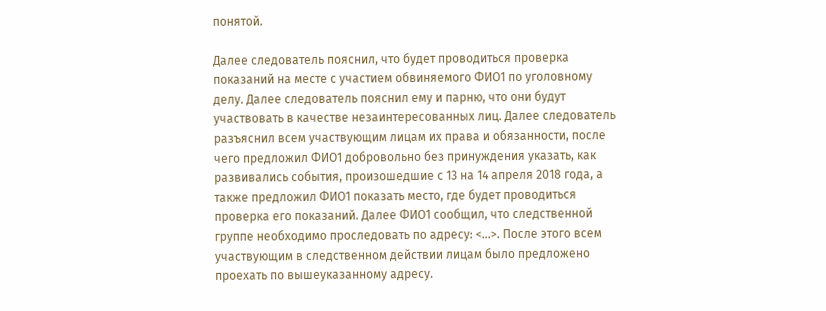понятой.

Далее следователь пояснил, что будет проводиться проверка показаний на месте с участием обвиняемого ФИО1 по уголовному делу. Далее следователь пояснил ему и парню, что они будут участвовать в качестве незаинтересованных лиц. Далее следователь разъяснил всем участвующим лицам их права и обязанности, после чего предложил ФИО1 добровольно без принуждения указать, как развивались события, произошедшие с 13 на 14 апреля 2018 года, а также предложил ФИО1 показать место, где будет проводиться проверка его показаний. Далее ФИО1 сообщил, что следственной группе необходимо проследовать по адресу: <...>. После этого всем участвующим в следственном действии лицам было предложено проехать по вышеуказанному адресу.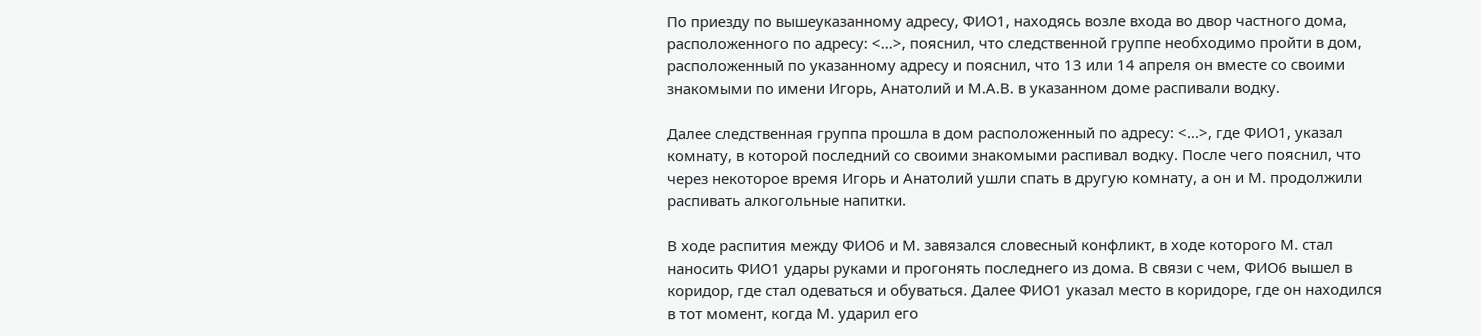По приезду по вышеуказанному адресу, ФИО1, находясь возле входа во двор частного дома, расположенного по адресу: <...>, пояснил, что следственной группе необходимо пройти в дом, расположенный по указанному адресу и пояснил, что 13 или 14 апреля он вместе со своими знакомыми по имени Игорь, Анатолий и М.А.В. в указанном доме распивали водку.

Далее следственная группа прошла в дом расположенный по адресу: <...>, где ФИО1, указал комнату, в которой последний со своими знакомыми распивал водку. После чего пояснил, что через некоторое время Игорь и Анатолий ушли спать в другую комнату, а он и М. продолжили распивать алкогольные напитки.

В ходе распития между ФИО6 и М. завязался словесный конфликт, в ходе которого М. стал наносить ФИО1 удары руками и прогонять последнего из дома. В связи с чем, ФИО6 вышел в коридор, где стал одеваться и обуваться. Далее ФИО1 указал место в коридоре, где он находился в тот момент, когда М. ударил его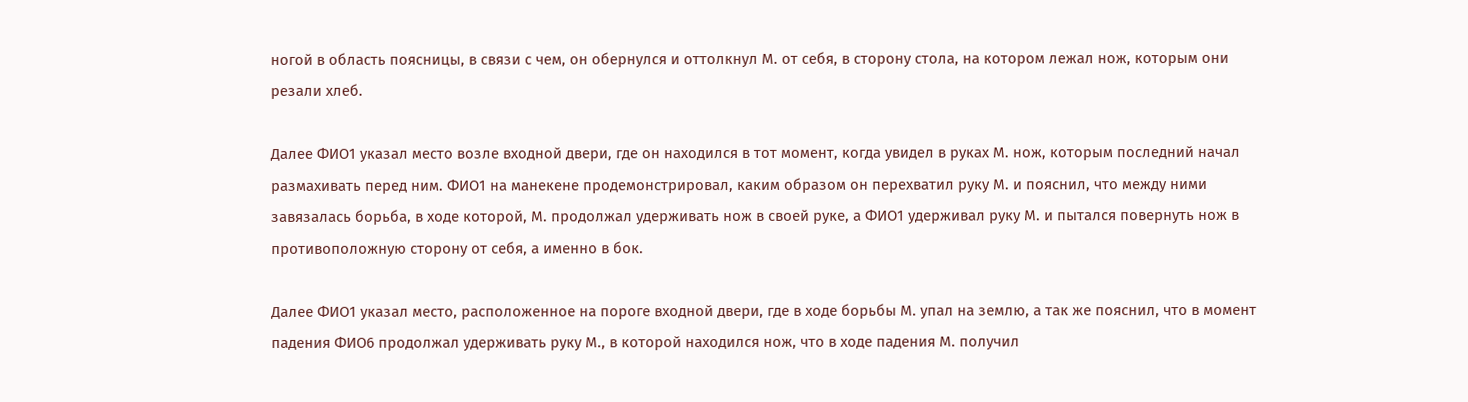ногой в область поясницы, в связи с чем, он обернулся и оттолкнул М. от себя, в сторону стола, на котором лежал нож, которым они резали хлеб.

Далее ФИО1 указал место возле входной двери, где он находился в тот момент, когда увидел в руках М. нож, которым последний начал размахивать перед ним. ФИО1 на манекене продемонстрировал, каким образом он перехватил руку М. и пояснил, что между ними завязалась борьба, в ходе которой, М. продолжал удерживать нож в своей руке, а ФИО1 удерживал руку М. и пытался повернуть нож в противоположную сторону от себя, а именно в бок.

Далее ФИО1 указал место, расположенное на пороге входной двери, где в ходе борьбы М. упал на землю, а так же пояснил, что в момент падения ФИО6 продолжал удерживать руку М., в которой находился нож, что в ходе падения М. получил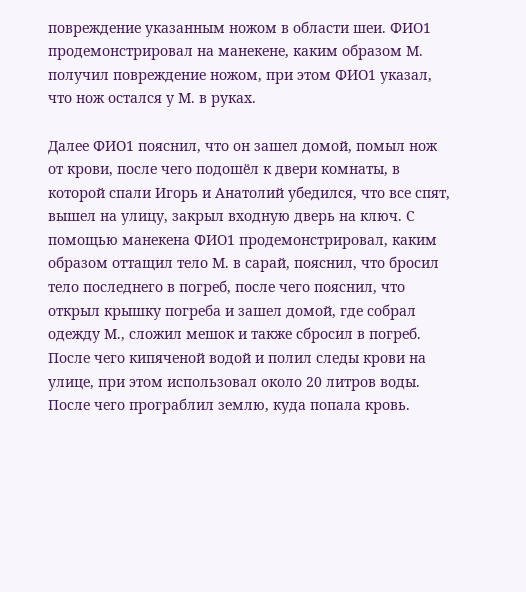повреждение указанным ножом в области шеи. ФИО1 продемонстрировал на манекене, каким образом М. получил повреждение ножом, при этом ФИО1 указал, что нож остался у М. в руках.

Далее ФИО1 пояснил, что он зашел домой, помыл нож от крови, после чего подошёл к двери комнаты, в которой спали Игорь и Анатолий убедился, что все спят, вышел на улицу, закрыл входную дверь на ключ. С помощью манекена ФИО1 продемонстрировал, каким образом оттащил тело М. в сарай, пояснил, что бросил тело последнего в погреб, после чего пояснил, что открыл крышку погреба и зашел домой, где собрал одежду М., сложил мешок и также сбросил в погреб. После чего кипяченой водой и полил следы крови на улице, при этом использовал около 20 литров воды. После чего програблил землю, куда попала кровь.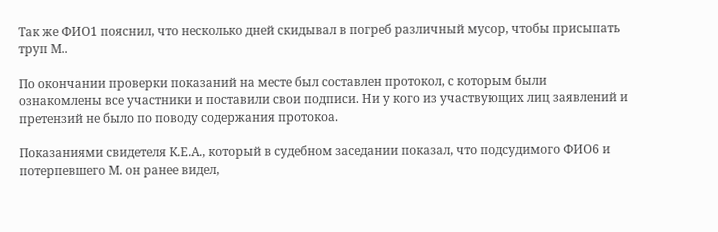Так же ФИО1 пояснил, что несколько дней скидывал в погреб различный мусор, чтобы присыпать труп М..

По окончании проверки показаний на месте был составлен протокол, с которым были ознакомлены все участники и поставили свои подписи. Ни у кого из участвующих лиц заявлений и претензий не было по поводу содержания протокоа.

Показаниями свидетеля К.Е.А., который в судебном заседании показал, что подсудимого ФИО6 и потерпевшего М. он ранее видел,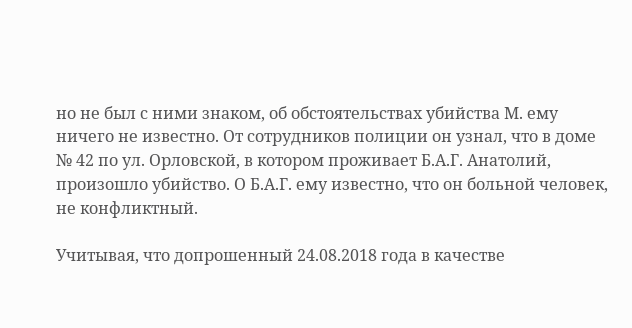но не был с ними знаком, об обстоятельствах убийства М. ему ничего не известно. От сотрудников полиции он узнал, что в доме № 42 по ул. Орловской, в котором проживает Б.А.Г. Анатолий, произошло убийство. О Б.А.Г. ему известно, что он больной человек, не конфликтный.

Учитывая, что допрошенный 24.08.2018 года в качестве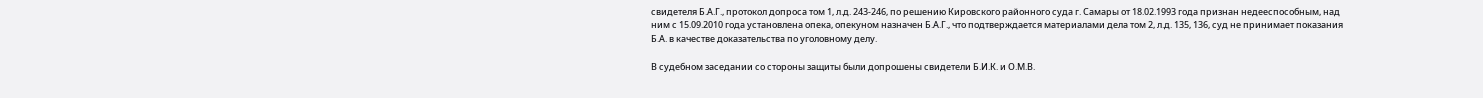свидетеля Б.А.Г., протокол допроса том 1, л.д. 243-246, по решению Кировского районного суда г. Самары от 18.02.1993 года признан недееспособным, над ним с 15.09.2010 года установлена опека, опекуном назначен Б.А.Г., что подтверждается материалами дела том 2, л.д. 135, 136, суд не принимает показания Б.А. в качестве доказательства по уголовному делу.

В судебном заседании со стороны защиты были допрошены свидетели Б.И.К. и О.М.В.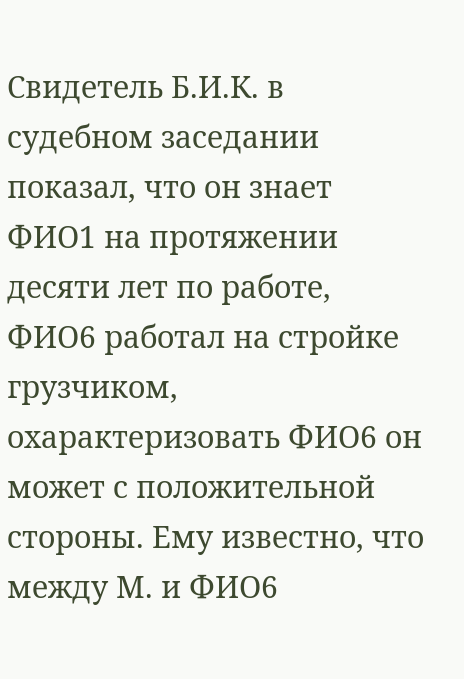Свидетель Б.И.К. в судебном заседании показал, что он знает ФИО1 на протяжении десяти лет по работе, ФИО6 работал на стройке грузчиком, охарактеризовать ФИО6 он может с положительной стороны. Ему известно, что между М. и ФИО6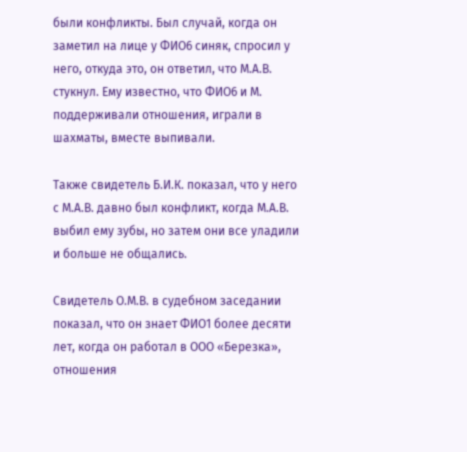были конфликты. Был случай, когда он заметил на лице у ФИО6 синяк, спросил у него, откуда это, он ответил, что М.А.В. стукнул. Ему известно, что ФИО6 и М. поддерживали отношения, играли в шахматы, вместе выпивали.

Также свидетель Б.И.К. показал, что у него с М.А.В. давно был конфликт, когда М.А.В. выбил ему зубы, но затем они все уладили и больше не общались.

Свидетель О.М.В. в судебном заседании показал, что он знает ФИО1 более десяти лет, когда он работал в ООО «Березка», отношения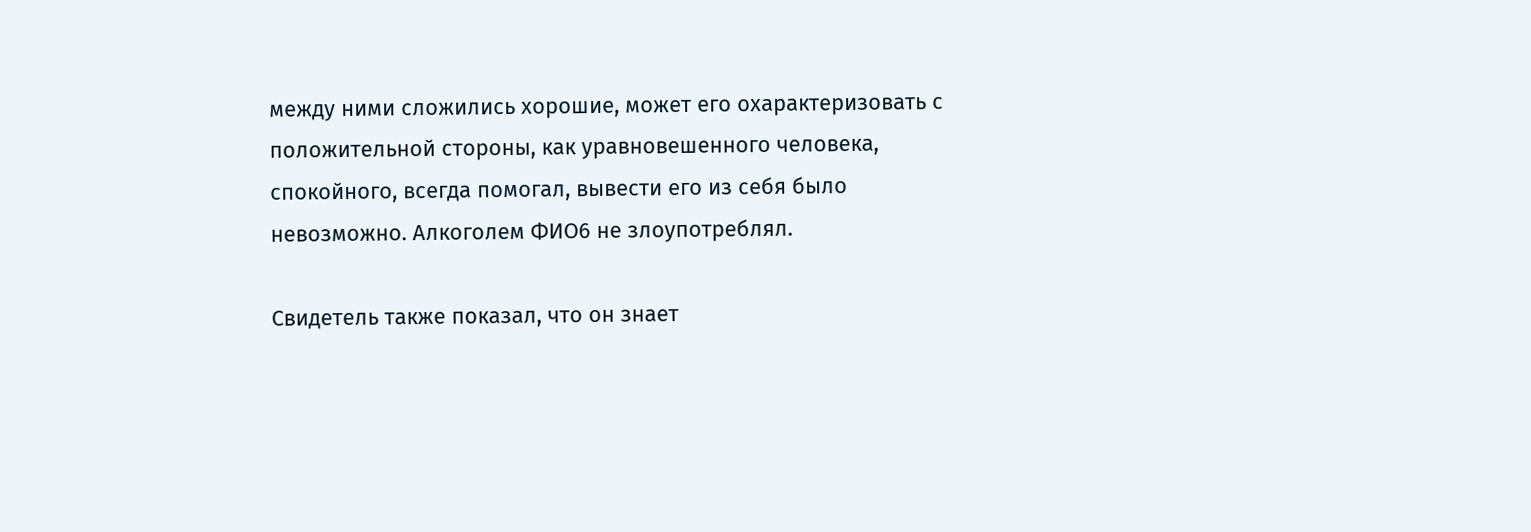между ними сложились хорошие, может его охарактеризовать с положительной стороны, как уравновешенного человека, спокойного, всегда помогал, вывести его из себя было невозможно. Алкоголем ФИО6 не злоупотреблял.

Свидетель также показал, что он знает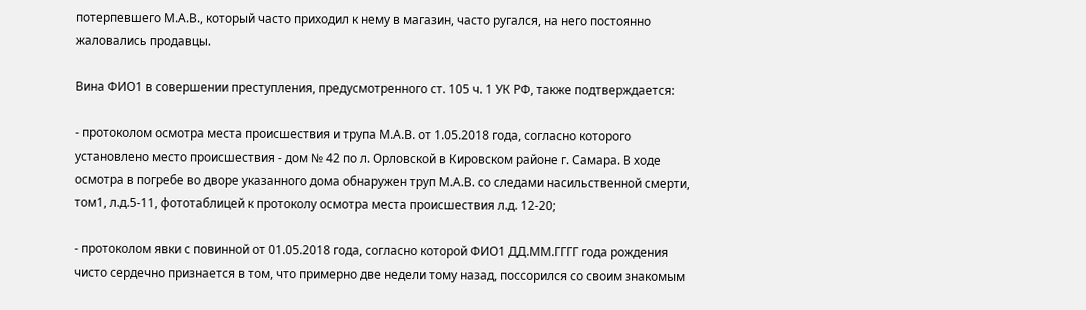потерпевшего М.А.В., который часто приходил к нему в магазин, часто ругался, на него постоянно жаловались продавцы.

Вина ФИО1 в совершении преступления, предусмотренного ст. 105 ч. 1 УК РФ, также подтверждается:

- протоколом осмотра места происшествия и трупа М.А.В. от 1.05.2018 года, согласно которого установлено место происшествия - дом № 42 по л. Орловской в Кировском районе г. Самара. В ходе осмотра в погребе во дворе указанного дома обнаружен труп М.А.В. со следами насильственной смерти, том1, л.д.5-11, фототаблицей к протоколу осмотра места происшествия л.д. 12-20;

- протоколом явки с повинной от 01.05.2018 года, согласно которой ФИО1 ДД.ММ.ГГГГ года рождения чисто сердечно признается в том, что примерно две недели тому назад, поссорился со своим знакомым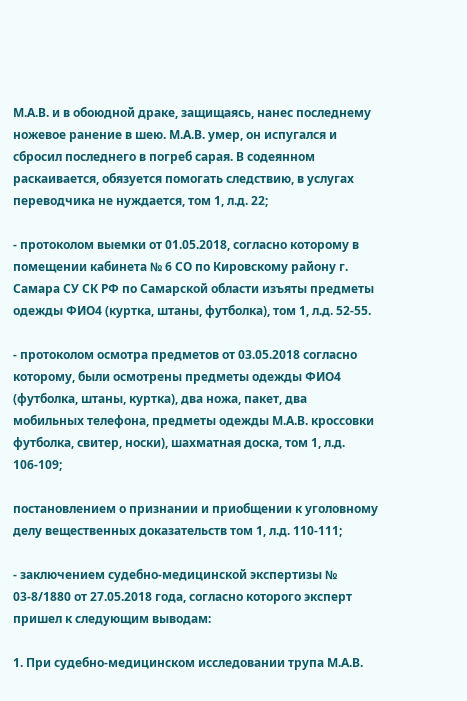М.А.В. и в обоюдной драке, защищаясь, нанес последнему ножевое ранение в шею. М.А.В. умер, он испугался и сбросил последнего в погреб сарая. В содеянном раскаивается, обязуется помогать следствию, в услугах переводчика не нуждается, том 1, л.д. 22;

- протоколом выемки от 01.05.2018, согласно которому в помещении кабинета № 6 СО по Кировскому району г. Самара СУ СК РФ по Самарской области изъяты предметы одежды ФИО4 (куртка, штаны, футболка), том 1, л.д. 52-55.

- протоколом осмотра предметов от 03.05.2018 согласно которому, были осмотрены предметы одежды ФИО4 (футболка, штаны, куртка), два ножа, пакет, два мобильных телефона, предметы одежды М.А.В. кроссовки футболка, свитер, носки), шахматная доска, том 1, л.д. 106-109;

постановлением о признании и приобщении к уголовному делу вещественных доказательств том 1, л.д. 110-111;

- заключением судебно-медицинской экспертизы № 03-8/1880 от 27.05.2018 года, согласно которого эксперт пришел к следующим выводам:

1. При судебно-медицинском исследовании трупа М.А.В.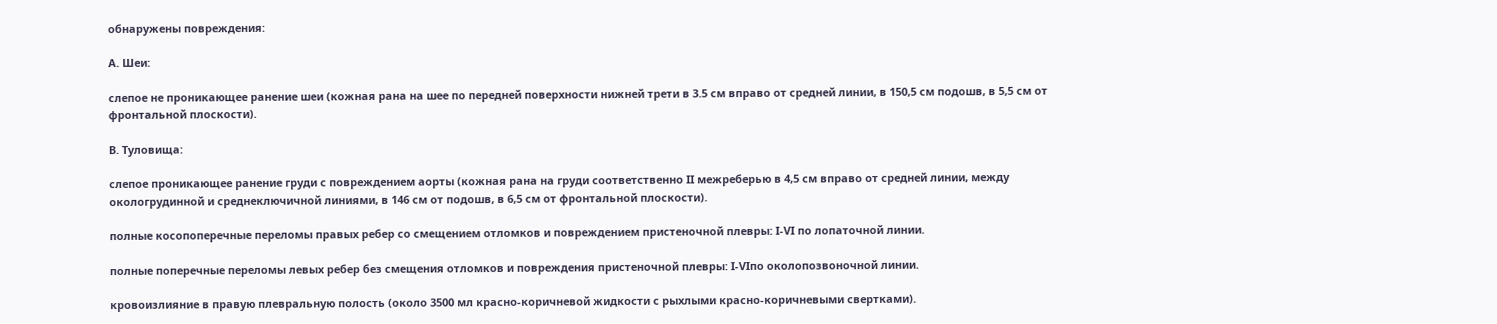обнаружены повреждения:

A. Шеи:

слепое не проникающее ранение шеи (кожная рана на шее по передней поверхности нижней трети в 3.5 см вправо от средней линии, в 150,5 см подошв, в 5,5 см от фронтальной плоскости).

B. Туловища:

слепое проникающее ранение груди с повреждением аорты (кожная рана на груди соответственно II межреберью в 4,5 см вправо от средней линии, между окологрудинной и среднеключичной линиями, в 146 см от подошв, в 6,5 см от фронтальной плоскости).

полные косопоперечные переломы правых ребер со смещением отломков и повреждением пристеночной плевры: I-VI по лопаточной линии.

полные поперечные переломы левых ребер без смещения отломков и повреждения пристеночной плевры: I-VIпо околопозвоночной линии.

кровоизлияние в правую плевральную полость (около 3500 мл красно-коричневой жидкости с рыхлыми красно-коричневыми свертками).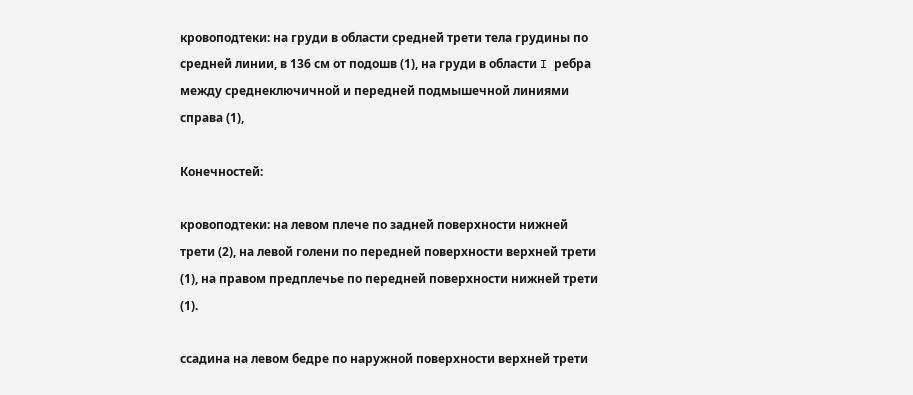кровоподтеки: на груди в области средней трети тела грудины по средней линии, в 136 см от подошв (1), на груди в области I ребра между среднеключичной и передней подмышечной линиями справа (1),

Конечностей:

кровоподтеки: на левом плече по задней поверхности нижней трети (2), на левой голени по передней поверхности верхней трети (1), на правом предплечье по передней поверхности нижней трети (1).

ссадина на левом бедре по наружной поверхности верхней трети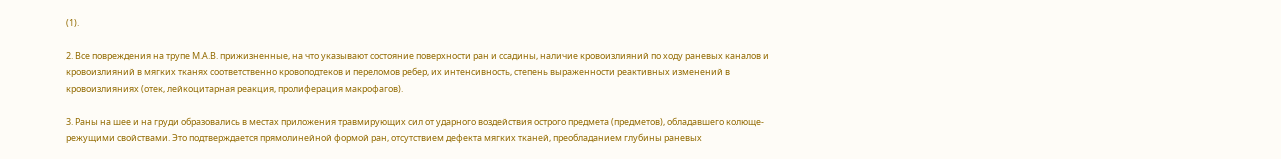(1).

2. Все повреждения на трупе М.А.В. прижизненные, на что указывают состояние поверхности ран и ссадины, наличие кровоизлияний по ходу раневых каналов и кровоизлияний в мягких тканях соответственно кровоподтеков и переломов ребер, их интенсивность, степень выраженности реактивных изменений в кровоизлияниях (отек, лейкоцитарная реакция, пролиферация макрофагов).

3. Раны на шее и на груди образовались в местах приложения травмирующих сил от ударного воздействия острого предмета (предметов), обладавшего колюще-режущими свойствами. Это подтверждается прямолинейной формой ран, отсутствием дефекта мягких тканей, преобладанием глубины раневых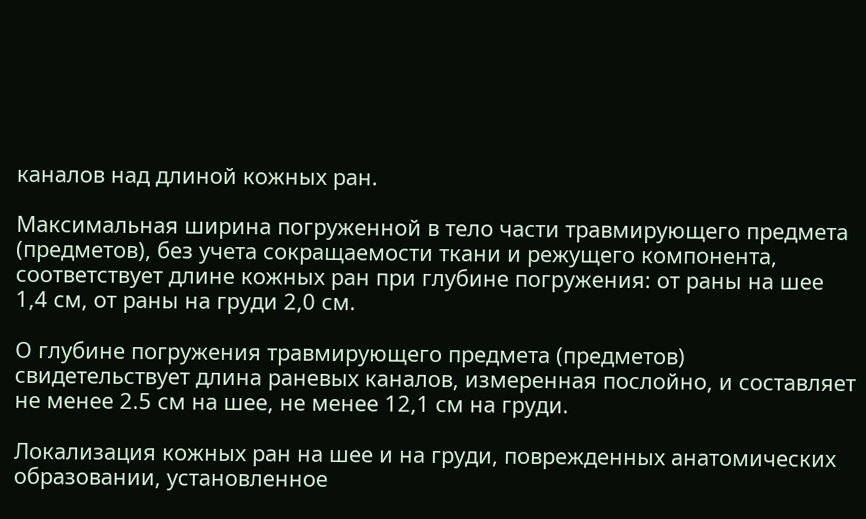каналов над длиной кожных ран.

Максимальная ширина погруженной в тело части травмирующего предмета (предметов), без учета сокращаемости ткани и режущего компонента, соответствует длине кожных ран при глубине погружения: от раны на шее 1,4 см, от раны на груди 2,0 см.

О глубине погружения травмирующего предмета (предметов) свидетельствует длина раневых каналов, измеренная послойно, и составляет не менее 2.5 см на шее, не менее 12,1 см на груди.

Локализация кожных ран на шее и на груди, поврежденных анатомических образовании, установленное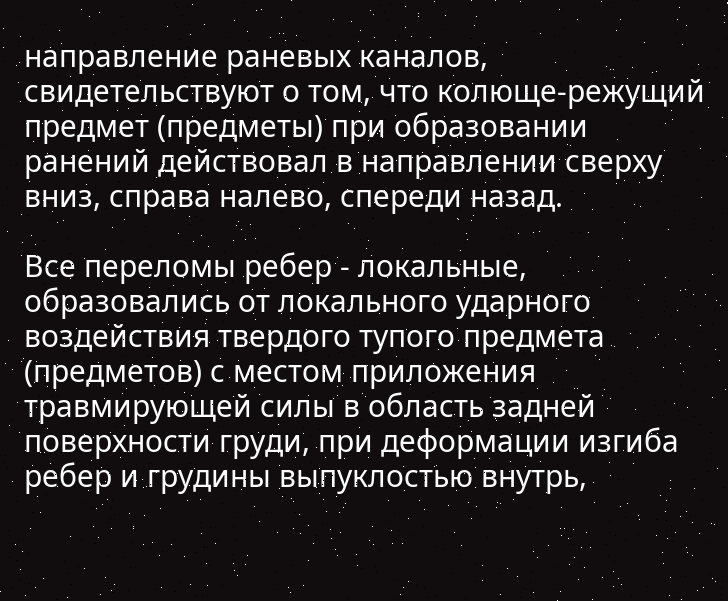направление раневых каналов, свидетельствуют о том, что колюще-режущий предмет (предметы) при образовании ранений действовал в направлении сверху вниз, справа налево, спереди назад.

Все переломы ребер - локальные, образовались от локального ударного воздействия твердого тупого предмета (предметов) с местом приложения травмирующей силы в область задней поверхности груди, при деформации изгиба ребер и грудины выпуклостью внутрь,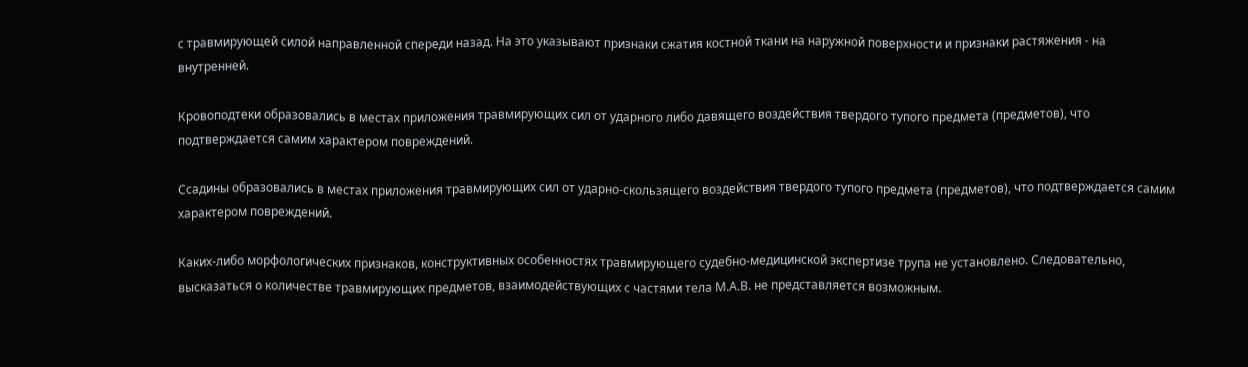с травмирующей силой направленной спереди назад. На это указывают признаки сжатия костной ткани на наружной поверхности и признаки растяжения - на внутренней.

Кровоподтеки образовались в местах приложения травмирующих сил от ударного либо давящего воздействия твердого тупого предмета (предметов), что подтверждается самим характером повреждений.

Ссадины образовались в местах приложения травмирующих сил от ударно-скользящего воздействия твердого тупого предмета (предметов), что подтверждается самим характером повреждений.

Каких-либо морфологических признаков, конструктивных особенностях травмирующего судебно-медицинской экспертизе трупа не установлено. Следовательно, высказаться о количестве травмирующих предметов, взаимодействующих с частями тела М.А.В. не представляется возможным.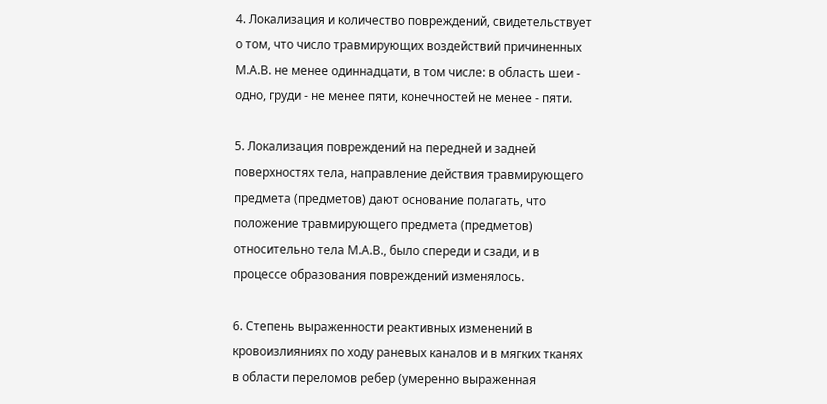4. Локализация и количество повреждений, свидетельствует о том, что число травмирующих воздействий причиненных М.А.В. не менее одиннадцати, в том числе: в область шеи - одно, груди - не менее пяти, конечностей не менее - пяти.

5. Локализация повреждений на передней и задней поверхностях тела, направление действия травмирующего предмета (предметов) дают основание полагать, что положение травмирующего предмета (предметов) относительно тела М.А.В., было спереди и сзади, и в процессе образования повреждений изменялось.

6. Степень выраженности реактивных изменений в кровоизлияниях по ходу раневых каналов и в мягких тканях в области переломов ребер (умеренно выраженная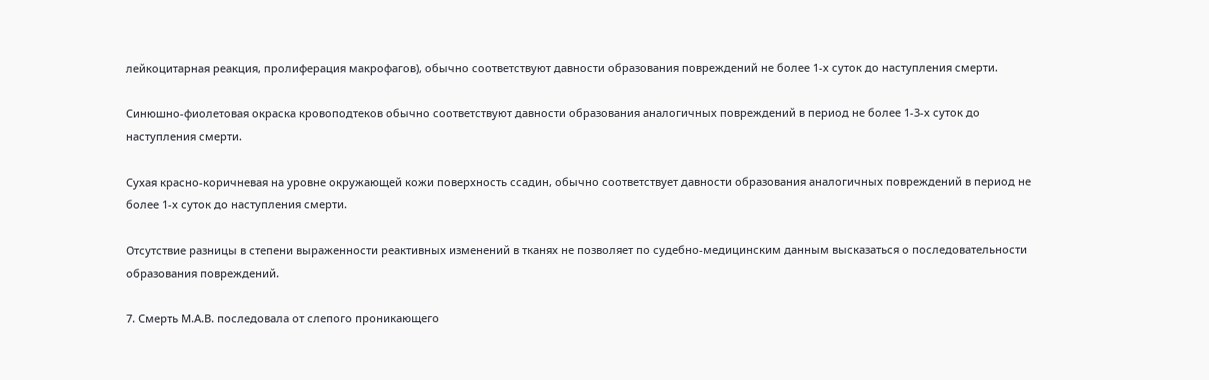лейкоцитарная реакция, пролиферация макрофагов), обычно соответствуют давности образования повреждений не более 1-х суток до наступления смерти.

Синюшно-фиолетовая окраска кровоподтеков обычно соответствуют давности образования аналогичных повреждений в период не более 1-3-х суток до наступления смерти.

Сухая красно-коричневая на уровне окружающей кожи поверхность ссадин, обычно соответствует давности образования аналогичных повреждений в период не более 1-х суток до наступления смерти.

Отсутствие разницы в степени выраженности реактивных изменений в тканях не позволяет по судебно-медицинским данным высказаться о последовательности образования повреждений.

7. Смерть М.А.В. последовала от слепого проникающего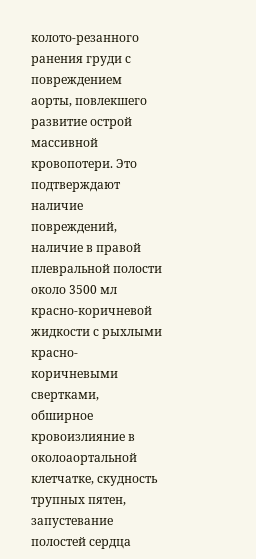колото-резанного ранения груди с повреждением аорты, повлекшего развитие острой массивной кровопотери. Это подтверждают наличие повреждений, наличие в правой плевральной полости около 3500 мл красно-коричневой жидкости с рыхлыми красно- коричневыми свертками, обширное кровоизлияние в околоаортальной клетчатке, скудность трупных пятен, запустевание полостей сердца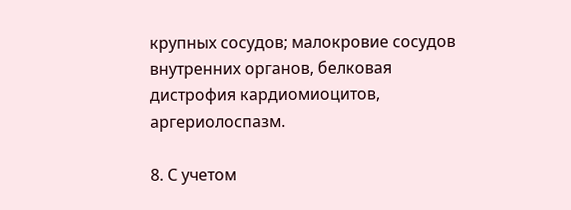крупных сосудов; малокровие сосудов внутренних органов, белковая дистрофия кардиомиоцитов, аргериолоспазм.

8. С учетом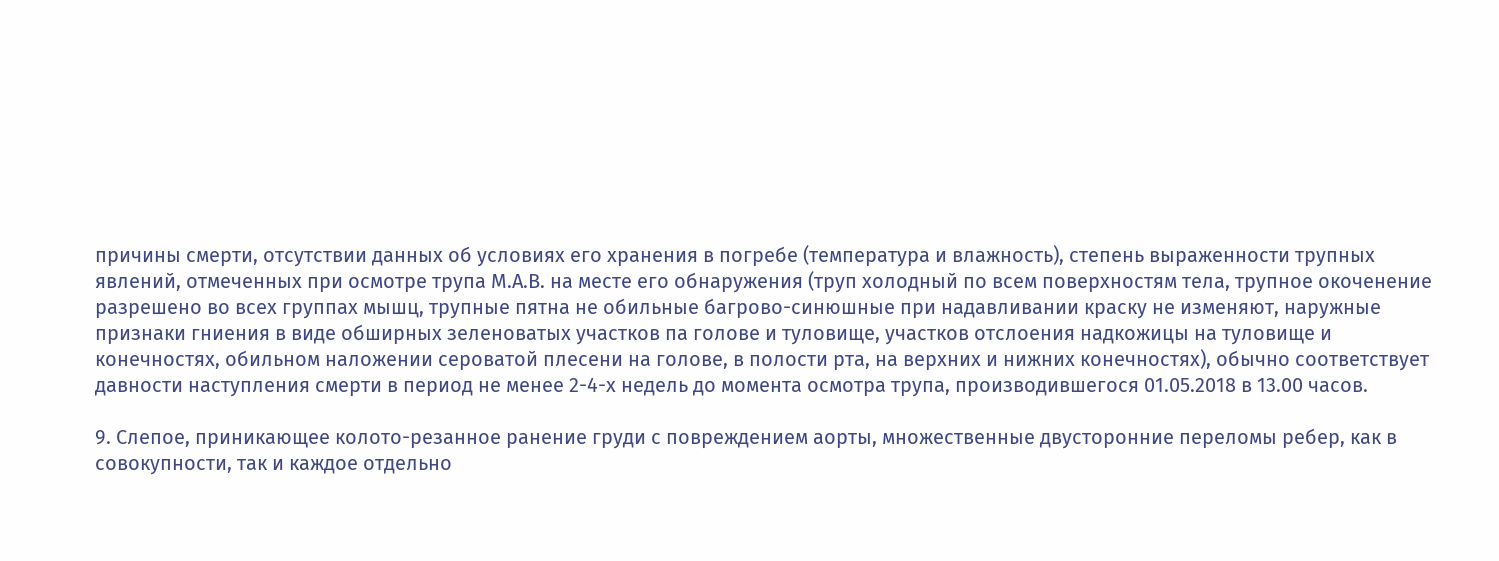причины смерти, отсутствии данных об условиях его хранения в погребе (температура и влажность), степень выраженности трупных явлений, отмеченных при осмотре трупа М.А.В. на месте его обнаружения (труп холодный по всем поверхностям тела, трупное окоченение разрешено во всех группах мышц, трупные пятна не обильные багрово-синюшные при надавливании краску не изменяют, наружные признаки гниения в виде обширных зеленоватых участков па голове и туловище, участков отслоения надкожицы на туловище и конечностях, обильном наложении сероватой плесени на голове, в полости рта, на верхних и нижних конечностях), обычно соответствует давности наступления смерти в период не менее 2-4-х недель до момента осмотра трупа, производившегося 01.05.2018 в 13.00 часов.

9. Слепое, приникающее колото-резанное ранение груди с повреждением аорты, множественные двусторонние переломы ребер, как в совокупности, так и каждое отдельно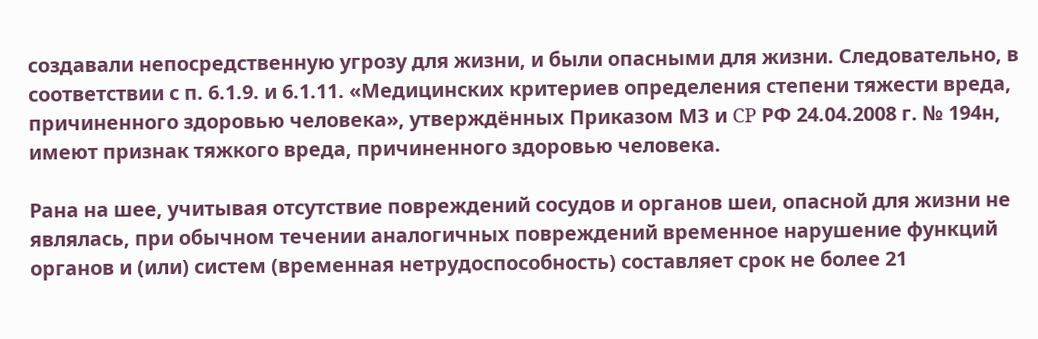создавали непосредственную угрозу для жизни, и были опасными для жизни. Следовательно, в соответствии с п. 6.1.9. и 6.1.11. «Медицинских критериев определения степени тяжести вреда, причиненного здоровью человека», утверждённых Приказом МЗ и CP РФ 24.04.2008 г. № 194н, имеют признак тяжкого вреда, причиненного здоровью человека.

Рана на шее, учитывая отсутствие повреждений сосудов и органов шеи, опасной для жизни не являлась, при обычном течении аналогичных повреждений временное нарушение функций органов и (или) систем (временная нетрудоспособность) составляет срок не более 21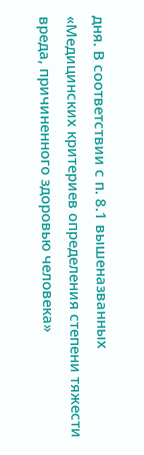дня. В соответствии с п. 8.1 вышеназванных «Медицинских критериев определения степени тяжести вреда, причиненного здоровью человека»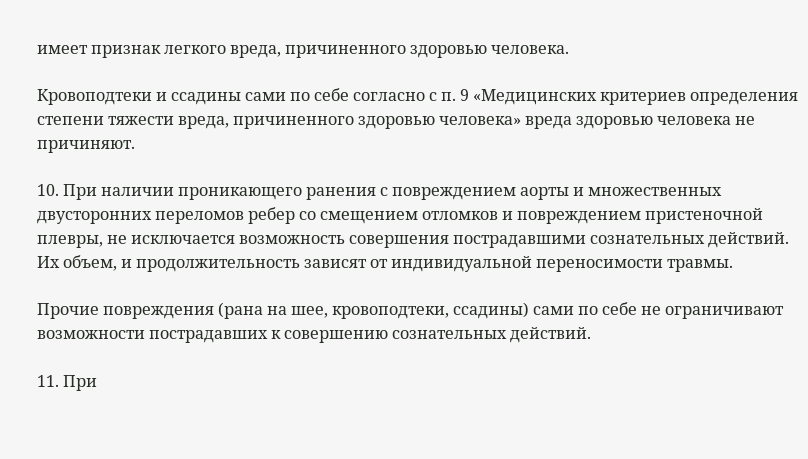имеет признак легкого вреда, причиненного здоровью человека.

Кровоподтеки и ссадины сами по себе согласно с п. 9 «Медицинских критериев определения степени тяжести вреда, причиненного здоровью человека» вреда здоровью человека не причиняют.

10. При наличии проникающего ранения с повреждением аорты и множественных двусторонних переломов ребер со смещением отломков и повреждением пристеночной плевры, не исключается возможность совершения пострадавшими сознательных действий. Их объем, и продолжительность зависят от индивидуальной переносимости травмы.

Прочие повреждения (рана на шее, кровоподтеки, ссадины) сами по себе не ограничивают возможности пострадавших к совершению сознательных действий.

11. При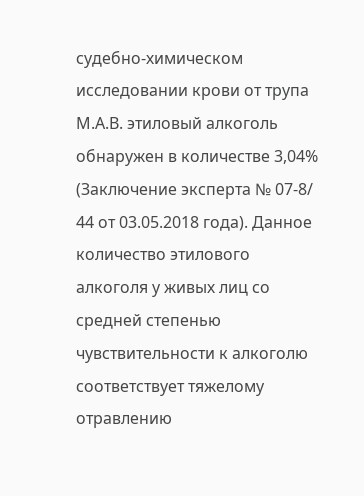судебно-химическом исследовании крови от трупа М.А.В. этиловый алкоголь обнаружен в количестве 3,04% (Заключение эксперта № 07-8/ 44 от 03.05.2018 года). Данное количество этилового алкоголя у живых лиц со средней степенью чувствительности к алкоголю соответствует тяжелому отравлению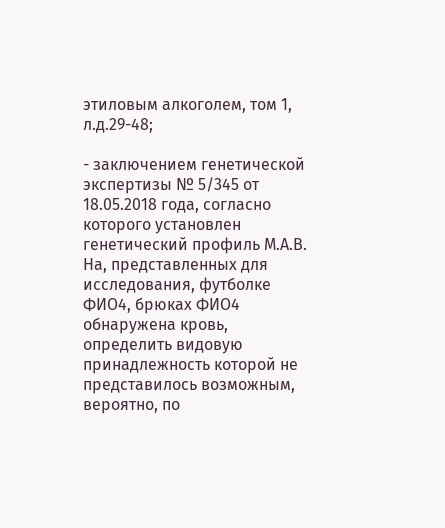этиловым алкоголем, том 1, л.д.29-48;

- заключением генетической экспертизы № 5/345 от 18.05.2018 года, согласно которого установлен генетический профиль М.А.В. На, представленных для исследования, футболке ФИО4, брюках ФИО4 обнаружена кровь, определить видовую принадлежность которой не представилось возможным, вероятно, по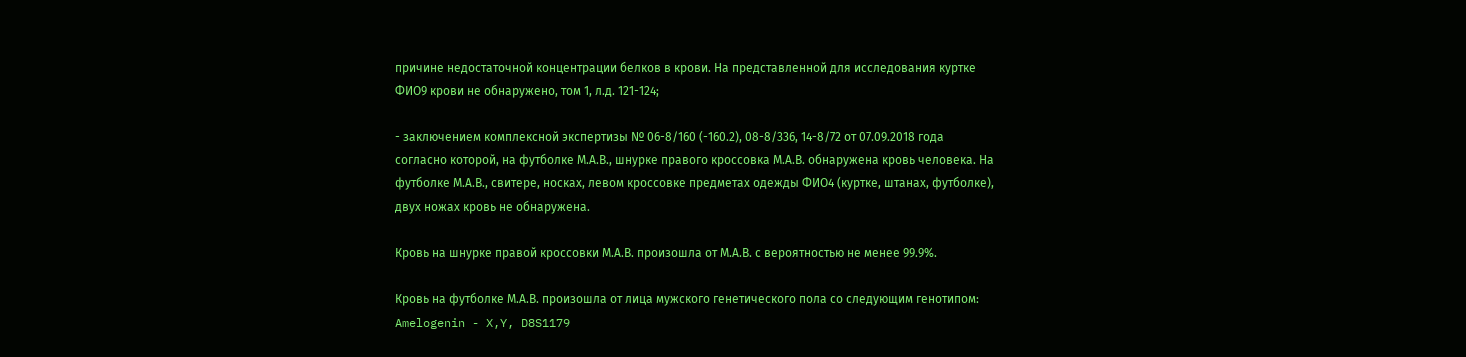причине недостаточной концентрации белков в крови. На представленной для исследования куртке ФИО9 крови не обнаружено, том 1, л.д. 121-124;

- заключением комплексной экспертизы № 06-8/160 (-160.2), 08-8/336, 14-8/72 от 07.09.2018 года согласно которой, на футболке М.А.В., шнурке правого кроссовка М.А.В. обнаружена кровь человека. На футболке М.А.В., свитере, носках, левом кроссовке предметах одежды ФИО4 (куртке, штанах, футболке), двух ножах кровь не обнаружена.

Кровь на шнурке правой кроссовки М.А.В. произошла от М.А.В. с вероятностью не менее 99.9%.

Кровь на футболке М.А.В. произошла от лица мужского генетического пола со следующим генотипом: Amelogenin - X,Y, D8S1179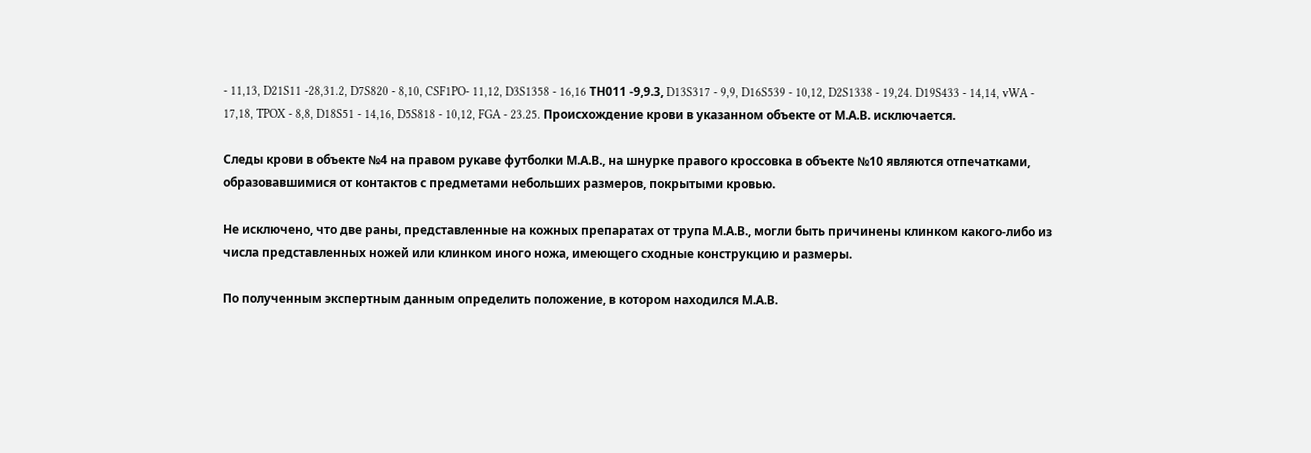- 11,13, D21S11 -28,31.2, D7S820 - 8,10, CSF1PO- 11,12, D3S1358 - 16,16 ТН011 -9,9.3, D13S317 - 9,9, D16S539 - 10,12, D2S1338 - 19,24. D19S433 - 14,14, vWA - 17,18, TPOX - 8,8, D18S51 - 14,16, D5S818 - 10,12, FGA - 23.25. Происхождение крови в указанном объекте от М.А.В. исключается.

Следы крови в объекте №4 на правом рукаве футболки М.А.В., на шнурке правого кроссовка в объекте №10 являются отпечатками, образовавшимися от контактов с предметами небольших размеров, покрытыми кровью.

Не исключено, что две раны, представленные на кожных препаратах от трупа М.А.В., могли быть причинены клинком какого-либо из числа представленных ножей или клинком иного ножа, имеющего сходные конструкцию и размеры.

По полученным экспертным данным определить положение, в котором находился М.А.В.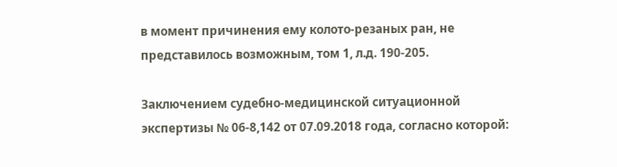в момент причинения ему колото-резаных ран, не представилось возможным, том 1, л.д. 190-205.

Заключением судебно-медицинской ситуационной экспертизы № 06-8,142 от 07.09.2018 года, согласно которой: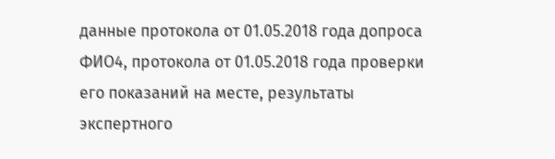данные протокола от 01.05.2018 года допроса ФИО4, протокола от 01.05.2018 года проверки его показаний на месте, результаты экспертного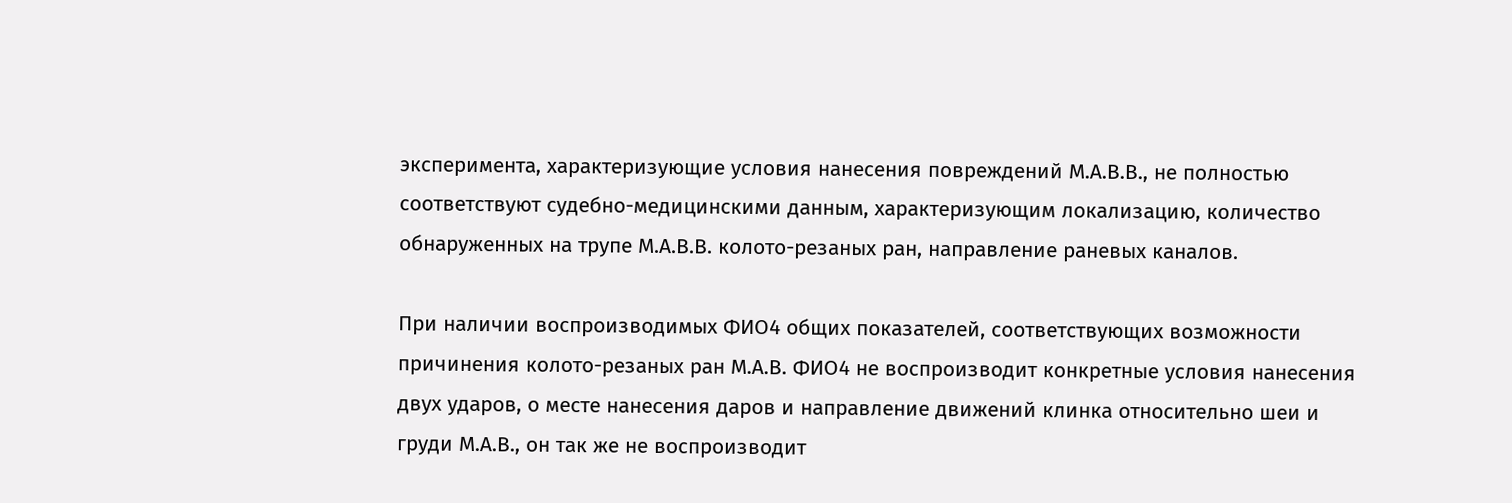эксперимента, характеризующие условия нанесения повреждений М.А.В.B., не полностью соответствуют судебно-медицинскими данным, характеризующим локализацию, количество обнаруженных на трупе М.А.В.B. колото-резаных ран, направление раневых каналов.

При наличии воспроизводимых ФИО4 общих показателей, соответствующих возможности причинения колото-резаных ран М.А.В. ФИО4 не воспроизводит конкретные условия нанесения двух ударов, о месте нанесения даров и направление движений клинка относительно шеи и груди М.А.В., он так же не воспроизводит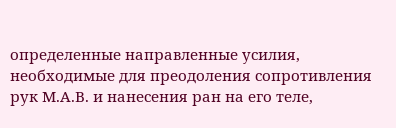определенные направленные усилия, необходимые для преодоления сопротивления рук М.А.В. и нанесения ран на его теле,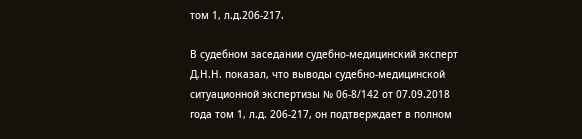том 1, л.д.206-217.

В судебном заседании судебно-медицинский эксперт Д.Н.Н. показал, что выводы судебно-медицинской ситуационной экспертизы № 06-8/142 от 07.09.2018 года том 1, л.д. 206-217, он подтверждает в полном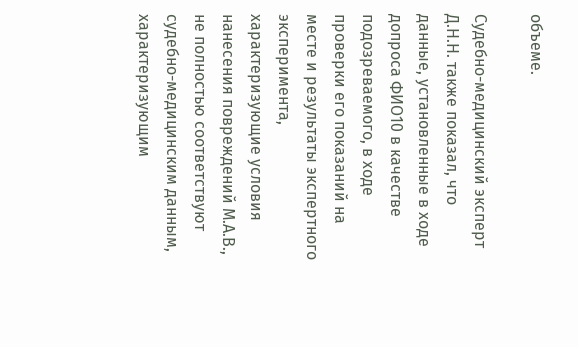объеме.

Судебно-медицинский эксперт Д.Н.Н. также показал, что данные, установленные в ходе допроса ФИО10 в качестве подозреваемого, в ходе проверки его показаний на месте и результаты экспертного эксперимента, характеризующие условия нанесения повреждений М.А.В., не полностью соответствуют судебно-медицинским данным, характеризующим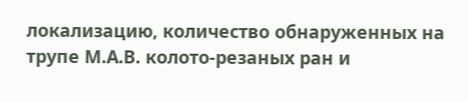локализацию, количество обнаруженных на трупе М.А.В. колото-резаных ран и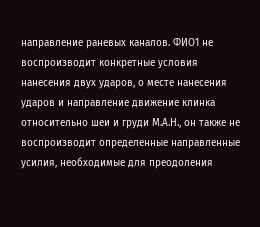направление раневых каналов. ФИО1 не воспроизводит конкретные условия нанесения двух ударов, о месте нанесения ударов и направление движение клинка относительно шеи и груди М.А.Н., он также не воспроизводит определенные направленные усилия, необходимые для преодоления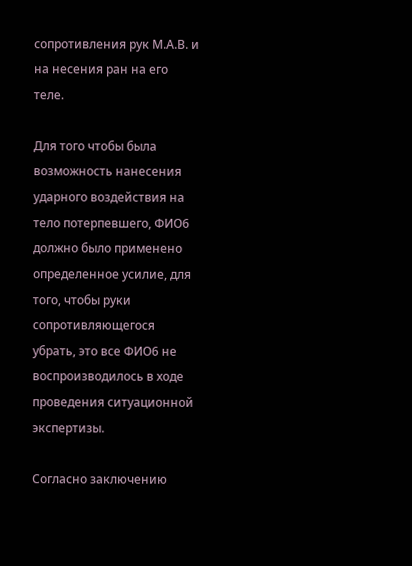сопротивления рук М.А.В. и на несения ран на его теле.

Для того чтобы была возможность нанесения ударного воздействия на тело потерпевшего, ФИО6 должно было применено определенное усилие, для того, чтобы руки сопротивляющегося убрать, это все ФИО6 не воспроизводилось в ходе проведения ситуационной экспертизы.

Согласно заключению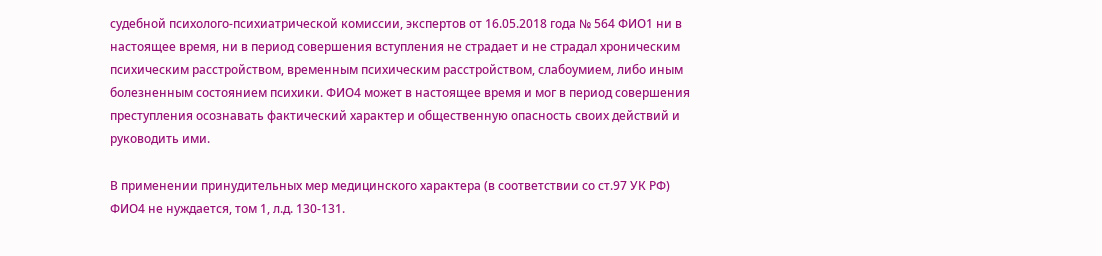судебной психолого-психиатрической комиссии, экспертов от 16.05.2018 года № 564 ФИО1 ни в настоящее время, ни в период совершения вступления не страдает и не страдал хроническим психическим расстройством, временным психическим расстройством, слабоумием, либо иным болезненным состоянием психики. ФИО4 может в настоящее время и мог в период совершения преступления осознавать фактический характер и общественную опасность своих действий и руководить ими.

В применении принудительных мер медицинского характера (в соответствии со ст.97 УК РФ) ФИО4 не нуждается, том 1, л.д. 130-131.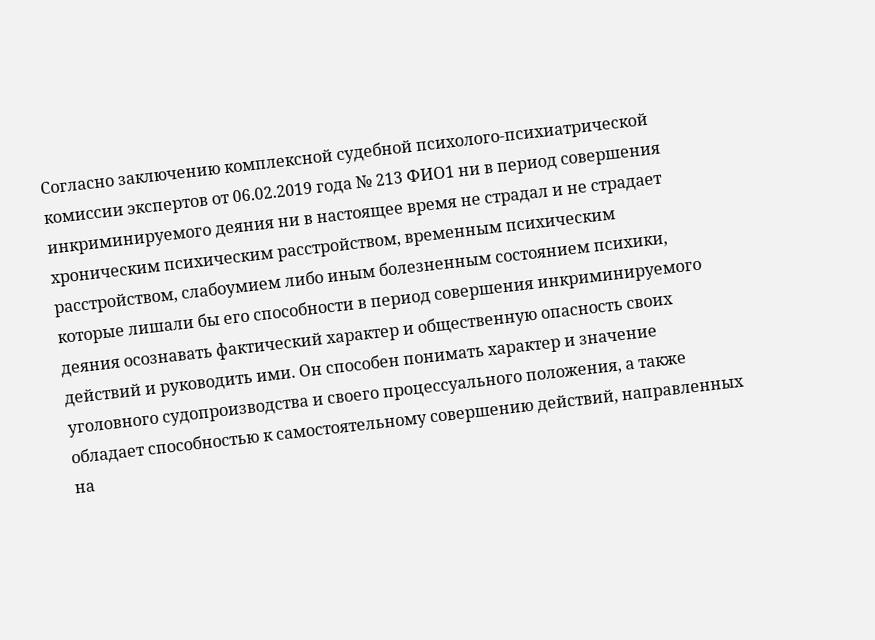Согласно заключению комплексной судебной психолого-психиатрической комиссии экспертов от 06.02.2019 года № 213 ФИО1 ни в период совершения инкриминируемого деяния ни в настоящее время не страдал и не страдает хроническим психическим расстройством, временным психическим расстройством, слабоумием либо иным болезненным состоянием психики, которые лишали бы его способности в период совершения инкриминируемого деяния осознавать фактический характер и общественную опасность своих действий и руководить ими. Он способен понимать характер и значение уголовного судопроизводства и своего процессуального положения, а также обладает способностью к самостоятельному совершению действий, направленных на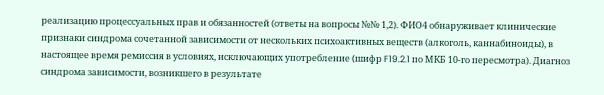реализацию процессуальных прав и обязанностей (ответы на вопросы №№ 1,2). ФИО4 обнаруживает клинические признаки синдрома сочетанной зависимости от нескольких психоактивных веществ (алкоголь, каннабиноиды), в настоящее время ремиссия в условиях, исключающих употребление (шифр F19.2.1 по МКБ 10-го пересмотра). Диагноз синдрома зависимости, возникшего в результате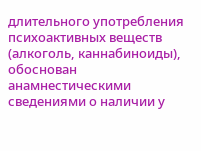длительного употребления психоактивных веществ (алкоголь, каннабиноиды), обоснован анамнестическими сведениями о наличии у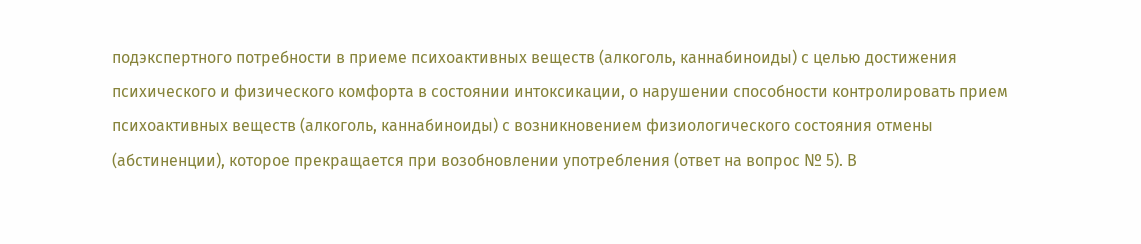подэкспертного потребности в приеме психоактивных веществ (алкоголь, каннабиноиды) с целью достижения психического и физического комфорта в состоянии интоксикации, о нарушении способности контролировать прием психоактивных веществ (алкоголь, каннабиноиды) с возникновением физиологического состояния отмены (абстиненции), которое прекращается при возобновлении употребления (ответ на вопрос № 5). В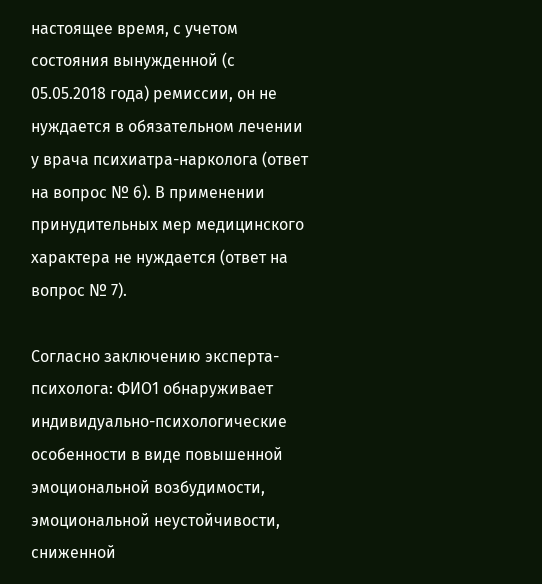настоящее время, с учетом состояния вынужденной (с 05.05.2018 года) ремиссии, он не нуждается в обязательном лечении у врача психиатра-нарколога (ответ на вопрос № 6). В применении принудительных мер медицинского характера не нуждается (ответ на вопрос № 7).

Согласно заключению эксперта-психолога: ФИО1 обнаруживает индивидуально-психологические особенности в виде повышенной эмоциональной возбудимости, эмоциональной неустойчивости, сниженной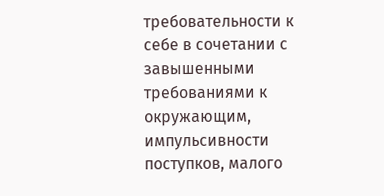требовательности к себе в сочетании с завышенными требованиями к окружающим, импульсивности поступков, малого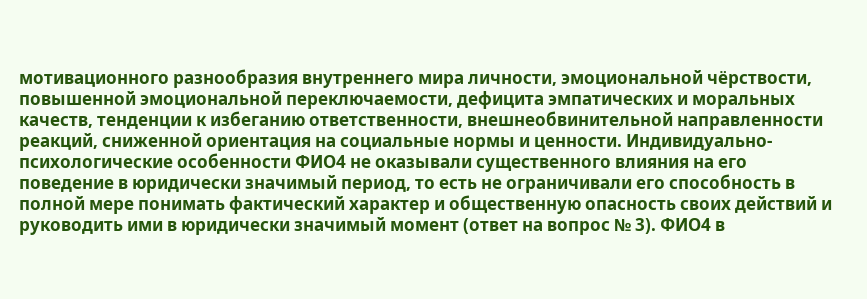мотивационного разнообразия внутреннего мира личности, эмоциональной чёрствости, повышенной эмоциональной переключаемости, дефицита эмпатических и моральных качеств, тенденции к избеганию ответственности, внешнеобвинительной направленности реакций, сниженной ориентация на социальные нормы и ценности. Индивидуально-психологические особенности ФИО4 не оказывали существенного влияния на его поведение в юридически значимый период, то есть не ограничивали его способность в полной мере понимать фактический характер и общественную опасность своих действий и руководить ими в юридически значимый момент (ответ на вопрос № 3). ФИО4 в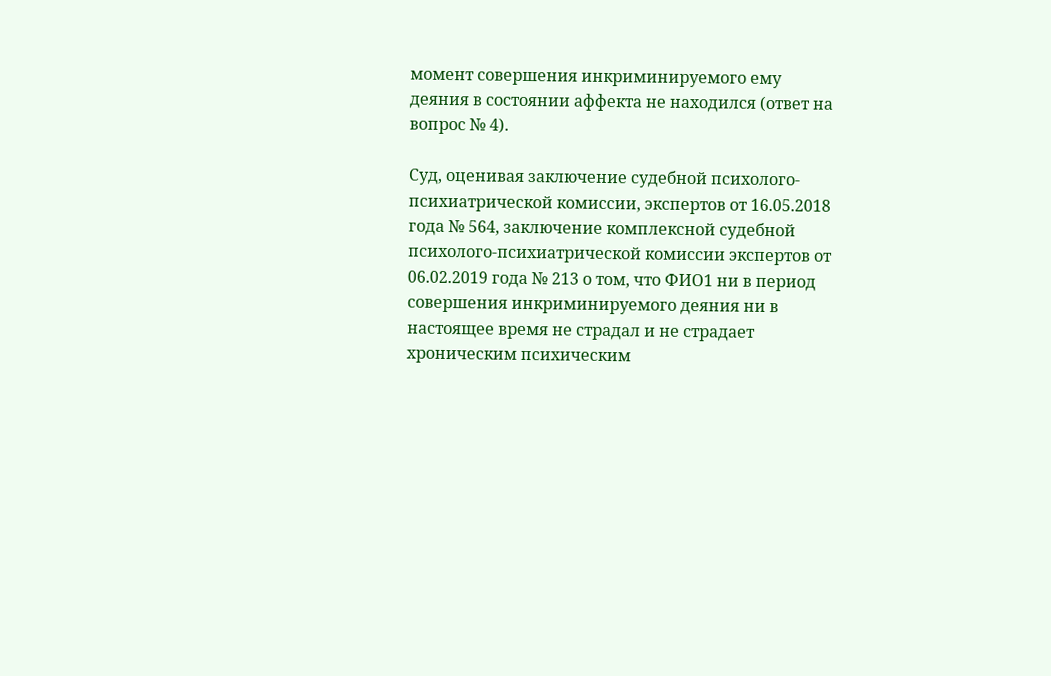момент совершения инкриминируемого ему деяния в состоянии аффекта не находился (ответ на вопрос № 4).

Суд, оценивая заключение судебной психолого-психиатрической комиссии, экспертов от 16.05.2018 года № 564, заключение комплексной судебной психолого-психиатрической комиссии экспертов от 06.02.2019 года № 213 о том, что ФИО1 ни в период совершения инкриминируемого деяния ни в настоящее время не страдал и не страдает хроническим психическим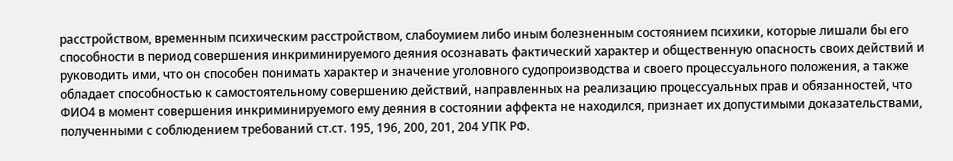расстройством, временным психическим расстройством, слабоумием либо иным болезненным состоянием психики, которые лишали бы его способности в период совершения инкриминируемого деяния осознавать фактический характер и общественную опасность своих действий и руководить ими, что он способен понимать характер и значение уголовного судопроизводства и своего процессуального положения, а также обладает способностью к самостоятельному совершению действий, направленных на реализацию процессуальных прав и обязанностей, что ФИО4 в момент совершения инкриминируемого ему деяния в состоянии аффекта не находился, признает их допустимыми доказательствами, полученными с соблюдением требований ст.ст. 195, 196, 200, 201, 204 УПК РФ.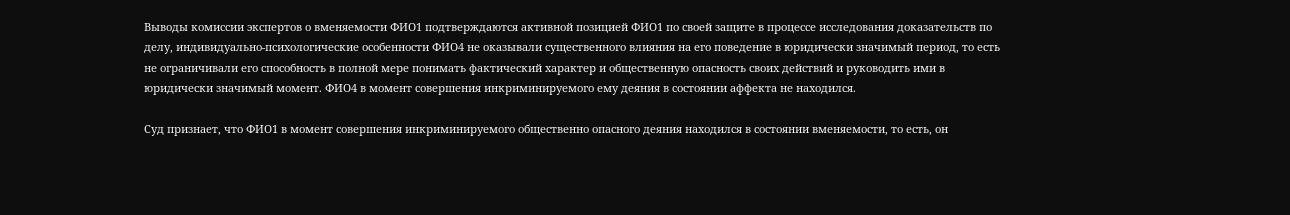Выводы комиссии экспертов о вменяемости ФИО1 подтверждаются активной позицией ФИО1 по своей защите в процессе исследования доказательств по делу, индивидуально-психологические особенности ФИО4 не оказывали существенного влияния на его поведение в юридически значимый период, то есть не ограничивали его способность в полной мере понимать фактический характер и общественную опасность своих действий и руководить ими в юридически значимый момент. ФИО4 в момент совершения инкриминируемого ему деяния в состоянии аффекта не находился.

Суд признает, что ФИО1 в момент совершения инкриминируемого общественно опасного деяния находился в состоянии вменяемости, то есть, он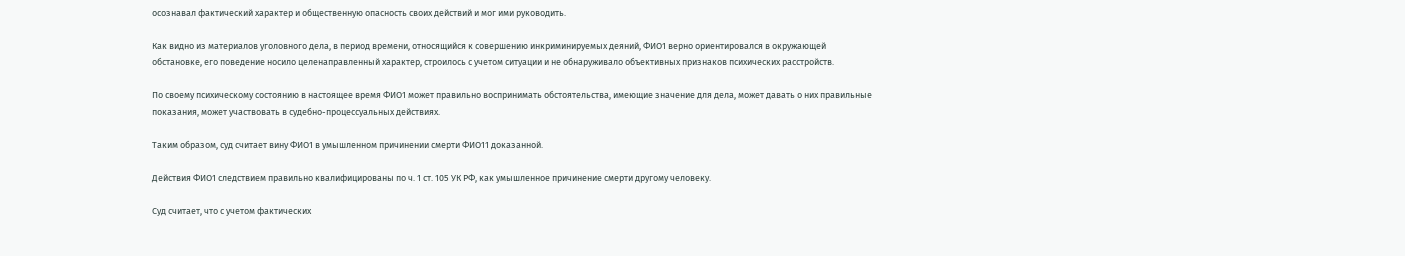осознавал фактический характер и общественную опасность своих действий и мог ими руководить.

Как видно из материалов уголовного дела, в период времени, относящийся к совершению инкриминируемых деяний, ФИО1 верно ориентировался в окружающей обстановке, его поведение носило целенаправленный характер, строилось с учетом ситуации и не обнаруживало объективных признаков психических расстройств.

По своему психическому состоянию в настоящее время ФИО1 может правильно воспринимать обстоятельства, имеющие значение для дела, может давать о них правильные показания, может участвовать в судебно-процессуальных действиях.

Таким образом, суд считает вину ФИО1 в умышленном причинении смерти ФИО11 доказанной.

Действия ФИО1 следствием правильно квалифицированы по ч. 1 ст. 105 УК РФ, как умышленное причинение смерти другому человеку.

Суд считает, что с учетом фактических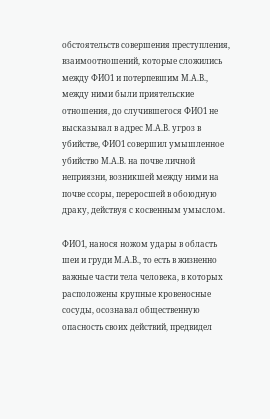обстоятельств совершения преступления, взаимоотношений, которые сложились между ФИО1 и потерпевшим М.А.В., между ними были приятельские отношения, до случившегося ФИО1 не высказывал в адрес М.А.В. угроз в убийстве, ФИО1 совершил умышленное убийство М.А.В. на почве личной неприязни, возникшей между ними на почве ссоры, переросшей в обоюдную драку, действуя с косвенным умыслом.

ФИО1, нанося ножом удары в область шеи и груди М.А.В., то есть в жизненно важные части тела человека, в которых расположены крупные кровеносные сосуды, осознавал общественную опасность своих действий, предвидел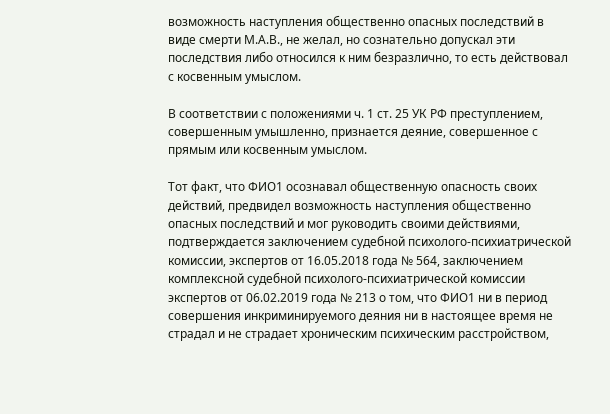возможность наступления общественно опасных последствий в виде смерти М.А.В., не желал, но сознательно допускал эти последствия либо относился к ним безразлично, то есть действовал с косвенным умыслом.

В соответствии с положениями ч. 1 ст. 25 УК РФ преступлением, совершенным умышленно, признается деяние, совершенное с прямым или косвенным умыслом.

Тот факт, что ФИО1 осознавал общественную опасность своих действий, предвидел возможность наступления общественно опасных последствий и мог руководить своими действиями, подтверждается заключением судебной психолого-психиатрической комиссии, экспертов от 16.05.2018 года № 564, заключением комплексной судебной психолого-психиатрической комиссии экспертов от 06.02.2019 года № 213 о том, что ФИО1 ни в период совершения инкриминируемого деяния ни в настоящее время не страдал и не страдает хроническим психическим расстройством,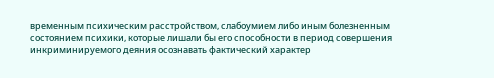временным психическим расстройством, слабоумием либо иным болезненным состоянием психики, которые лишали бы его способности в период совершения инкриминируемого деяния осознавать фактический характер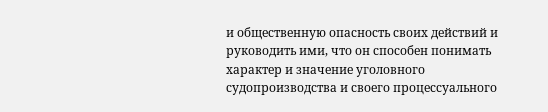и общественную опасность своих действий и руководить ими, что он способен понимать характер и значение уголовного судопроизводства и своего процессуального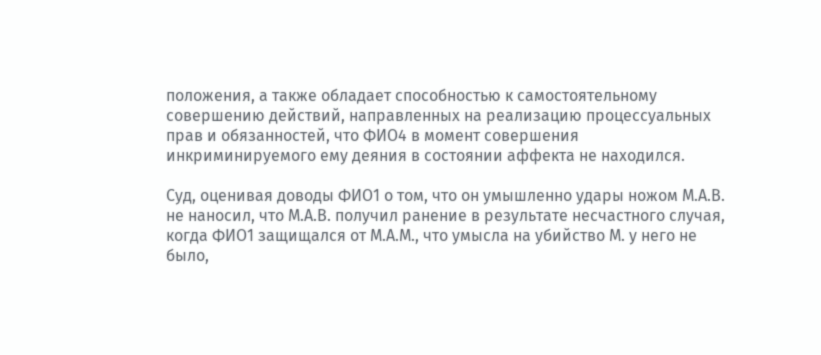положения, а также обладает способностью к самостоятельному совершению действий, направленных на реализацию процессуальных прав и обязанностей, что ФИО4 в момент совершения инкриминируемого ему деяния в состоянии аффекта не находился.

Суд, оценивая доводы ФИО1 о том, что он умышленно удары ножом М.А.В. не наносил, что М.А.В. получил ранение в результате несчастного случая, когда ФИО1 защищался от М.А.М., что умысла на убийство М. у него не было,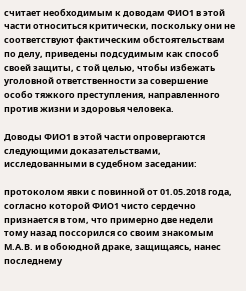считает необходимым к доводам ФИО1 в этой части относиться критически, поскольку они не соответствуют фактическим обстоятельствам по делу, приведены подсудимым как способ своей защиты, с той целью, чтобы избежать уголовной ответственности за совершение особо тяжкого преступления, направленного против жизни и здоровья человека.

Доводы ФИО1 в этой части опровергаются следующими доказательствами, исследованными в судебном заседании:

протоколом явки с повинной от 01.05.2018 года, согласно которой ФИО1 чисто сердечно признается в том, что примерно две недели тому назад поссорился со своим знакомым М.А.В. и в обоюдной драке, защищаясь, нанес последнему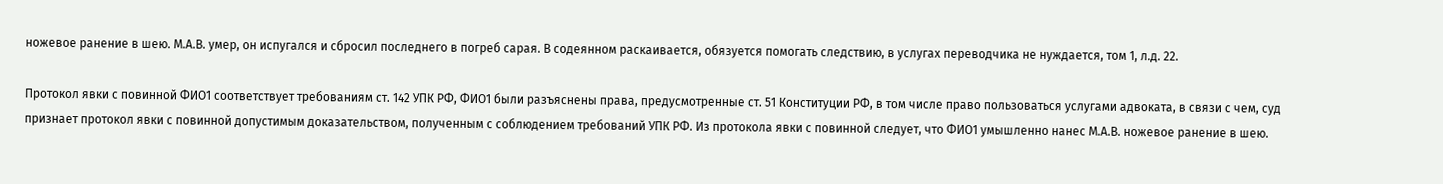ножевое ранение в шею. М.А.В. умер, он испугался и сбросил последнего в погреб сарая. В содеянном раскаивается, обязуется помогать следствию, в услугах переводчика не нуждается, том 1, л.д. 22.

Протокол явки с повинной ФИО1 соответствует требованиям ст. 142 УПК РФ, ФИО1 были разъяснены права, предусмотренные ст. 51 Конституции РФ, в том числе право пользоваться услугами адвоката, в связи с чем, суд признает протокол явки с повинной допустимым доказательством, полученным с соблюдением требований УПК РФ. Из протокола явки с повинной следует, что ФИО1 умышленно нанес М.А.В. ножевое ранение в шею.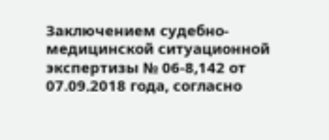Заключением судебно-медицинской ситуационной экспертизы № 06-8,142 от 07.09.2018 года, согласно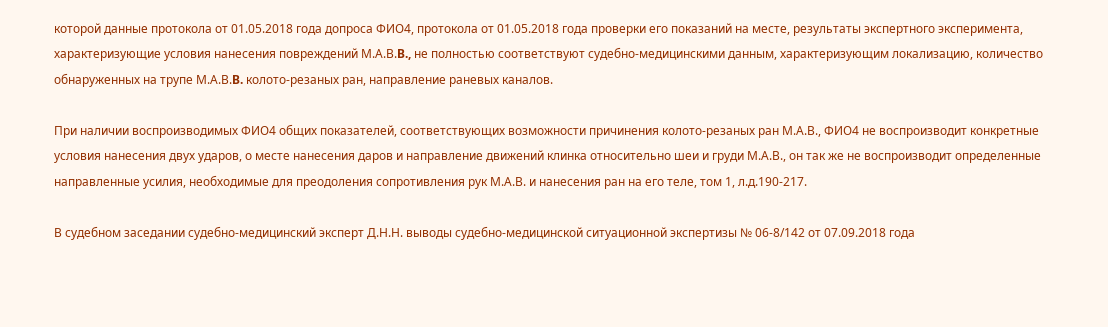которой данные протокола от 01.05.2018 года допроса ФИО4, протокола от 01.05.2018 года проверки его показаний на месте, результаты экспертного эксперимента, характеризующие условия нанесения повреждений М.А.В.B., не полностью соответствуют судебно-медицинскими данным, характеризующим локализацию, количество обнаруженных на трупе М.А.В.B. колото-резаных ран, направление раневых каналов.

При наличии воспроизводимых ФИО4 общих показателей, соответствующих возможности причинения колото-резаных ран М.А.В., ФИО4 не воспроизводит конкретные условия нанесения двух ударов, о месте нанесения даров и направление движений клинка относительно шеи и груди М.А.В., он так же не воспроизводит определенные направленные усилия, необходимые для преодоления сопротивления рук М.А.В. и нанесения ран на его теле, том 1, л.д.190-217.

В судебном заседании судебно-медицинский эксперт Д.Н.Н. выводы судебно-медицинской ситуационной экспертизы № 06-8/142 от 07.09.2018 года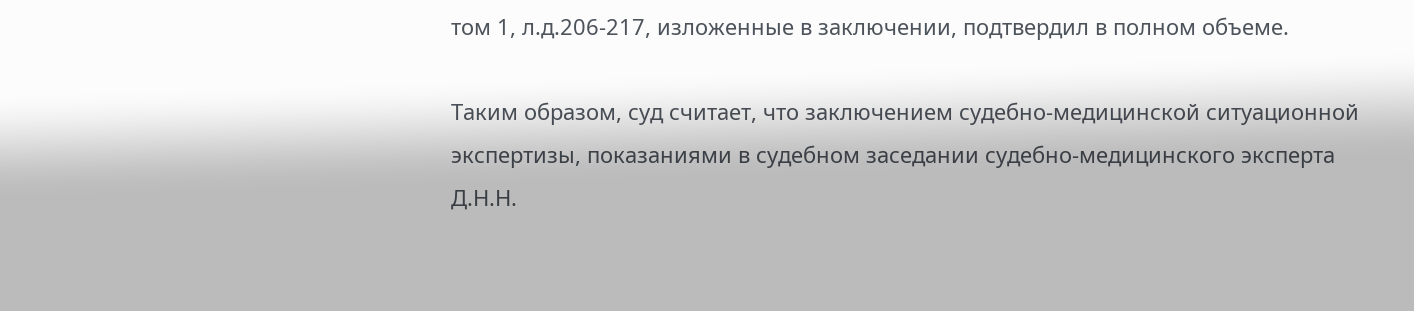том 1, л.д.206-217, изложенные в заключении, подтвердил в полном объеме.

Таким образом, суд считает, что заключением судебно-медицинской ситуационной экспертизы, показаниями в судебном заседании судебно-медицинского эксперта Д.Н.Н.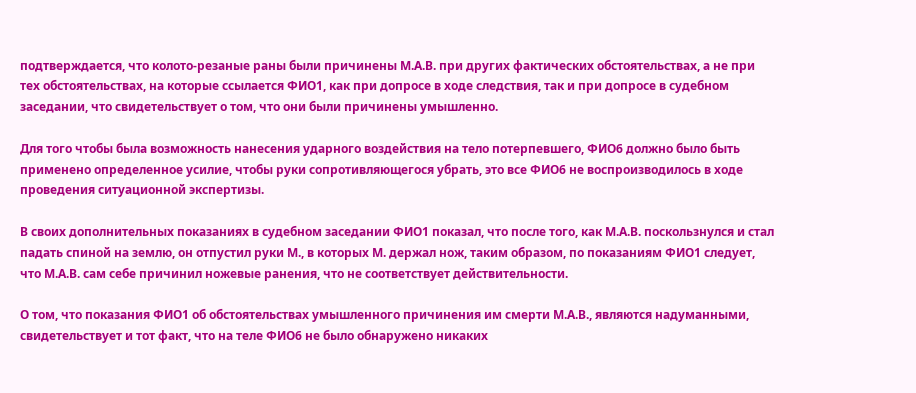подтверждается, что колото-резаные раны были причинены М.А.В. при других фактических обстоятельствах, а не при тех обстоятельствах, на которые ссылается ФИО1, как при допросе в ходе следствия, так и при допросе в судебном заседании, что свидетельствует о том, что они были причинены умышленно.

Для того чтобы была возможность нанесения ударного воздействия на тело потерпевшего, ФИО6 должно было быть применено определенное усилие, чтобы руки сопротивляющегося убрать, это все ФИО6 не воспроизводилось в ходе проведения ситуационной экспертизы.

В своих дополнительных показаниях в судебном заседании ФИО1 показал, что после того, как М.А.В. поскользнулся и стал падать спиной на землю, он отпустил руки М., в которых М. держал нож, таким образом, по показаниям ФИО1 следует, что М.А.В. сам себе причинил ножевые ранения, что не соответствует действительности.

О том, что показания ФИО1 об обстоятельствах умышленного причинения им смерти М.А.В., являются надуманными, свидетельствует и тот факт, что на теле ФИО6 не было обнаружено никаких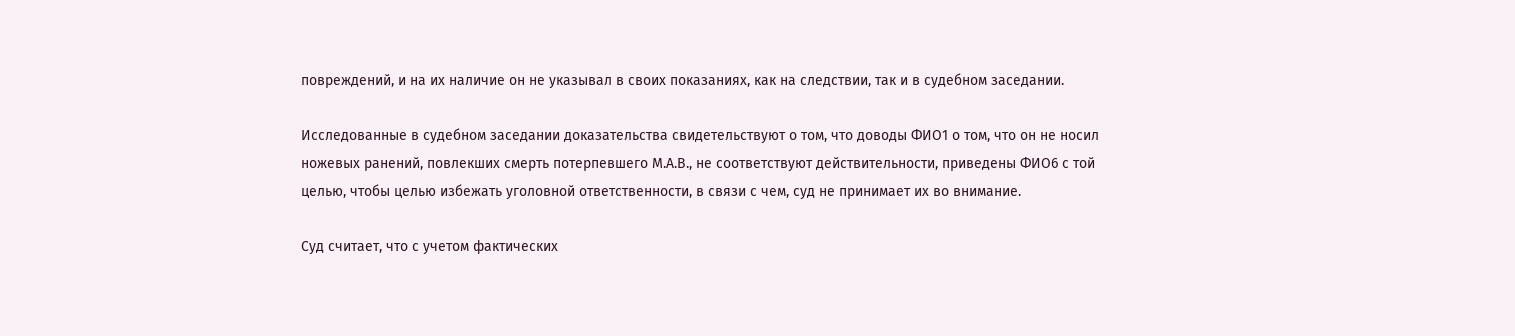повреждений, и на их наличие он не указывал в своих показаниях, как на следствии, так и в судебном заседании.

Исследованные в судебном заседании доказательства свидетельствуют о том, что доводы ФИО1 о том, что он не носил ножевых ранений, повлекших смерть потерпевшего М.А.В., не соответствуют действительности, приведены ФИО6 с той целью, чтобы целью избежать уголовной ответственности, в связи с чем, суд не принимает их во внимание.

Суд считает, что с учетом фактических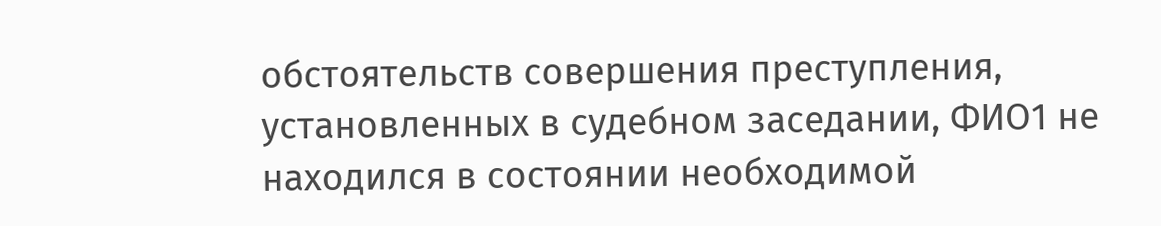обстоятельств совершения преступления, установленных в судебном заседании, ФИО1 не находился в состоянии необходимой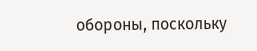обороны, поскольку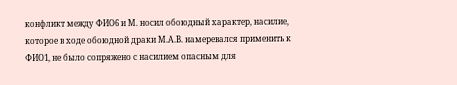конфликт между ФИО6 и М. носил обоюдный характер, насилие, которое в ходе обоюдной драки М.А.В. намеревался применить к ФИО1, не было сопряжено с насилием опасным для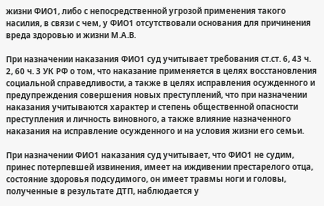жизни ФИО1, либо с непосредственной угрозой применения такого насилия, в связи с чем, у ФИО1 отсутствовали основания для причинения вреда здоровью и жизни М.А.В.

При назначении наказания ФИО1 суд учитывает требования ст.ст. 6, 43 ч. 2, 60 ч. 3 УК РФ о том, что наказание применяется в целях восстановления социальной справедливости, а также в целях исправления осужденного и предупреждения совершения новых преступлений, что при назначении наказания учитываются характер и степень общественной опасности преступления и личность виновного, а также влияние назначенного наказания на исправление осужденного и на условия жизни его семьи.

При назначении ФИО1 наказания суд учитывает, что ФИО1 не судим, принес потерпевшей извинения, имеет на иждивении престарелого отца, состояние здоровья подсудимого, он имеет травмы ноги и головы, полученные в результате ДТП, наблюдается у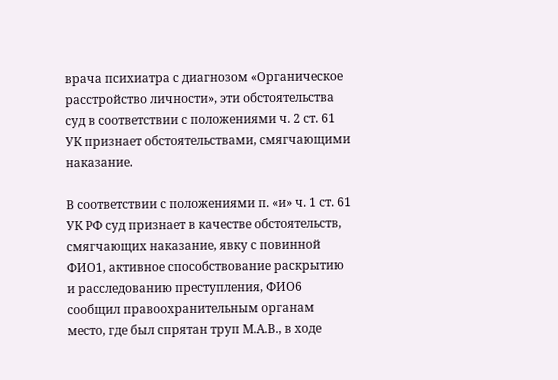врача психиатра с диагнозом «Органическое расстройство личности», эти обстоятельства суд в соответствии с положениями ч. 2 ст. 61 УК признает обстоятельствами, смягчающими наказание.

В соответствии с положениями п. «и» ч. 1 ст. 61 УК РФ суд признает в качестве обстоятельств, смягчающих наказание, явку с повинной ФИО1, активное способствование раскрытию и расследованию преступления, ФИО6 сообщил правоохранительным органам место, где был спрятан труп М.А.В., в ходе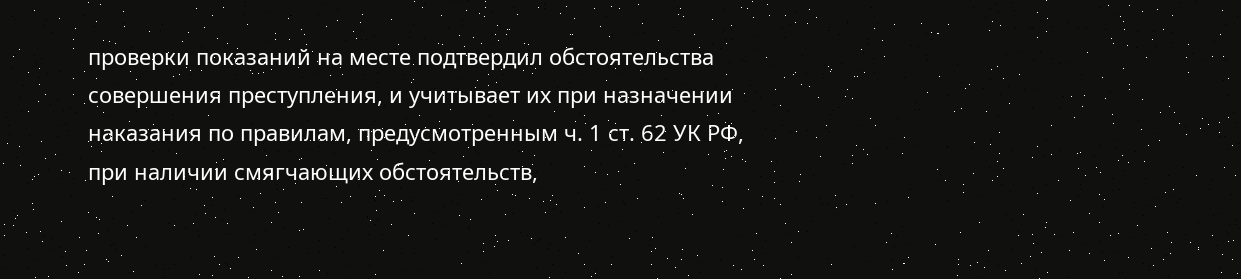проверки показаний на месте подтвердил обстоятельства совершения преступления, и учитывает их при назначении наказания по правилам, предусмотренным ч. 1 ст. 62 УК РФ, при наличии смягчающих обстоятельств,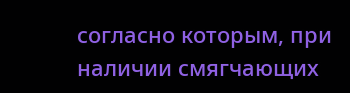согласно которым, при наличии смягчающих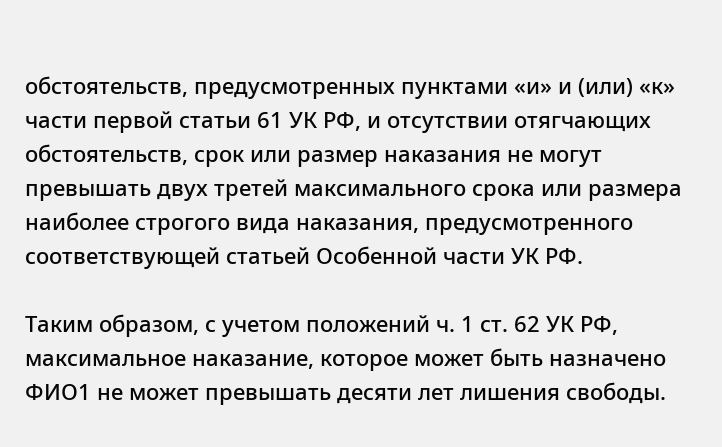обстоятельств, предусмотренных пунктами «и» и (или) «к» части первой статьи 61 УК РФ, и отсутствии отягчающих обстоятельств, срок или размер наказания не могут превышать двух третей максимального срока или размера наиболее строгого вида наказания, предусмотренного соответствующей статьей Особенной части УК РФ.

Таким образом, с учетом положений ч. 1 ст. 62 УК РФ, максимальное наказание, которое может быть назначено ФИО1 не может превышать десяти лет лишения свободы.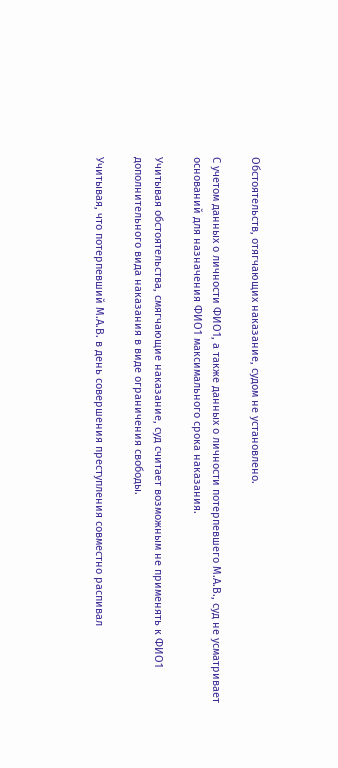Обстоятельств, отягчающих наказание, судом не установлено.

С учетом данных о личности ФИО1, а также данных о личности потерпевшего М.А.В., суд не усматривает оснований для назначения ФИО1 максимального срока наказания.

Учитывая обстоятельства, смягчающие наказание, суд считает возможным не применять к ФИО1 дополнительного вида наказания в виде ограничения свободы.

Учитывая, что потерпевший М.А.В. в день совершения преступления совместно распивал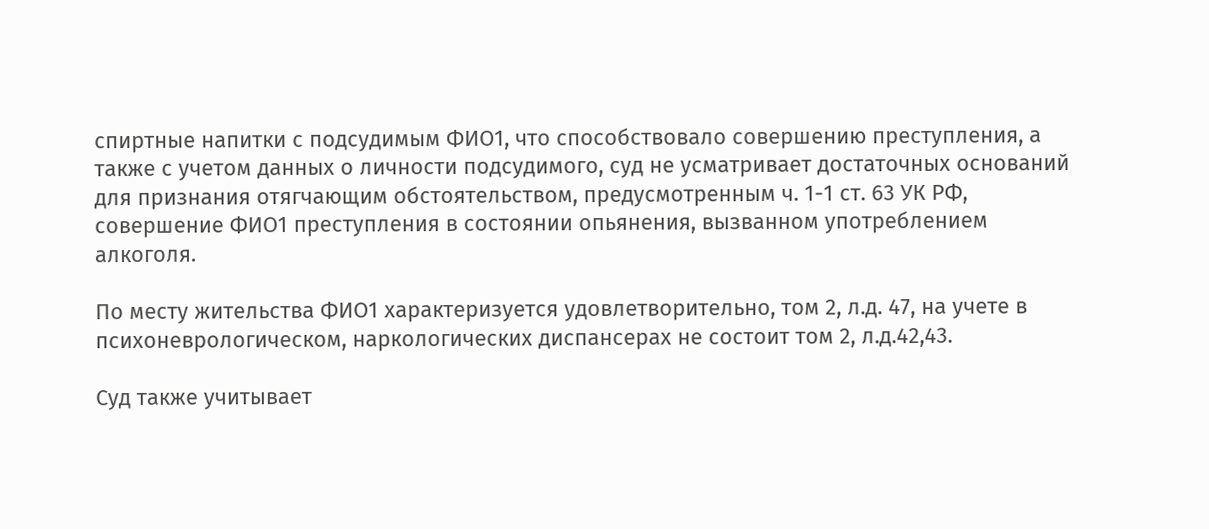спиртные напитки с подсудимым ФИО1, что способствовало совершению преступления, а также с учетом данных о личности подсудимого, суд не усматривает достаточных оснований для признания отягчающим обстоятельством, предусмотренным ч. 1-1 ст. 63 УК РФ, совершение ФИО1 преступления в состоянии опьянения, вызванном употреблением алкоголя.

По месту жительства ФИО1 характеризуется удовлетворительно, том 2, л.д. 47, на учете в психоневрологическом, наркологических диспансерах не состоит том 2, л.д.42,43.

Суд также учитывает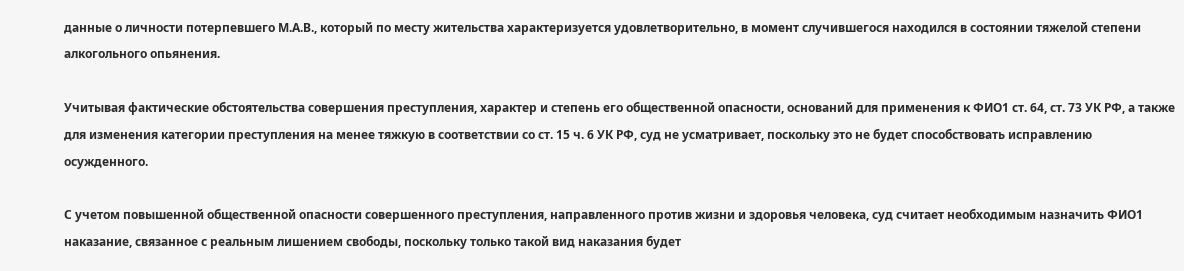данные о личности потерпевшего М.А.В., который по месту жительства характеризуется удовлетворительно, в момент случившегося находился в состоянии тяжелой степени алкогольного опьянения.

Учитывая фактические обстоятельства совершения преступления, характер и степень его общественной опасности, оснований для применения к ФИО1 ст. 64, ст. 73 УК РФ, а также для изменения категории преступления на менее тяжкую в соответствии со ст. 15 ч. 6 УК РФ, суд не усматривает, поскольку это не будет способствовать исправлению осужденного.

С учетом повышенной общественной опасности совершенного преступления, направленного против жизни и здоровья человека, суд считает необходимым назначить ФИО1 наказание, связанное с реальным лишением свободы, поскольку только такой вид наказания будет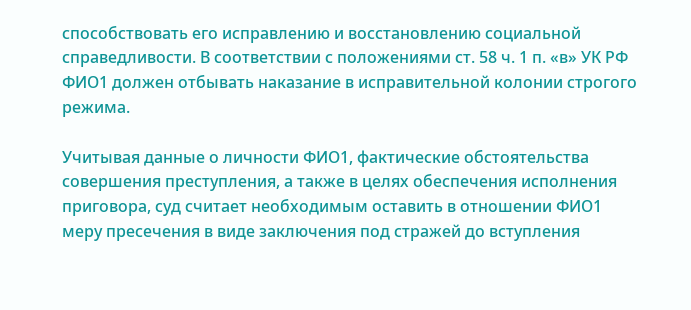способствовать его исправлению и восстановлению социальной справедливости. В соответствии с положениями ст. 58 ч. 1 п. «в» УК РФ ФИО1 должен отбывать наказание в исправительной колонии строгого режима.

Учитывая данные о личности ФИО1, фактические обстоятельства совершения преступления, а также в целях обеспечения исполнения приговора, суд считает необходимым оставить в отношении ФИО1 меру пресечения в виде заключения под стражей до вступления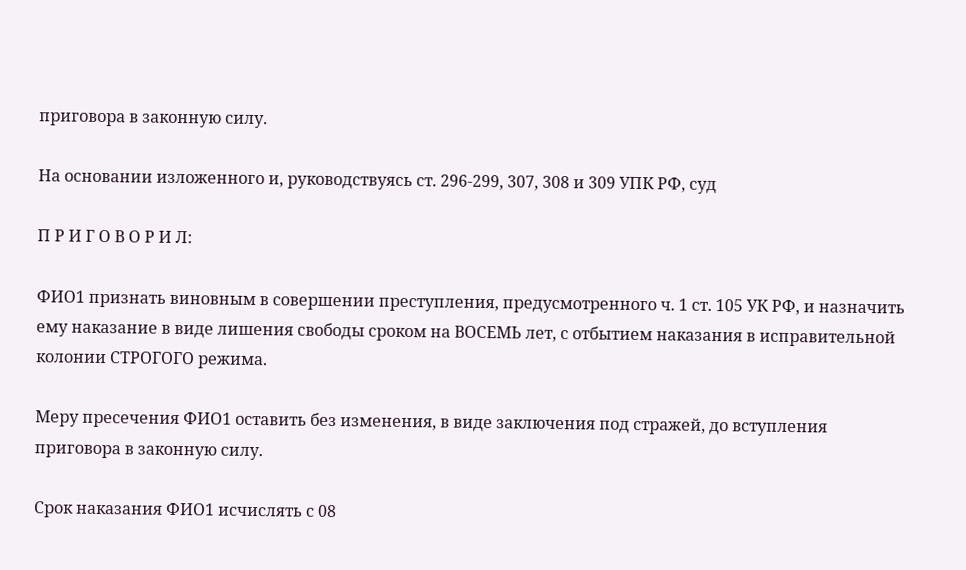приговора в законную силу.

На основании изложенного и, руководствуясь ст. 296-299, 307, 308 и 309 УПК РФ, суд

П Р И Г О В О Р И Л:

ФИО1 признать виновным в совершении преступления, предусмотренного ч. 1 ст. 105 УК РФ, и назначить ему наказание в виде лишения свободы сроком на ВОСЕМЬ лет, с отбытием наказания в исправительной колонии СТРОГОГО режима.

Меру пресечения ФИО1 оставить без изменения, в виде заключения под стражей, до вступления приговора в законную силу.

Срок наказания ФИО1 исчислять с 08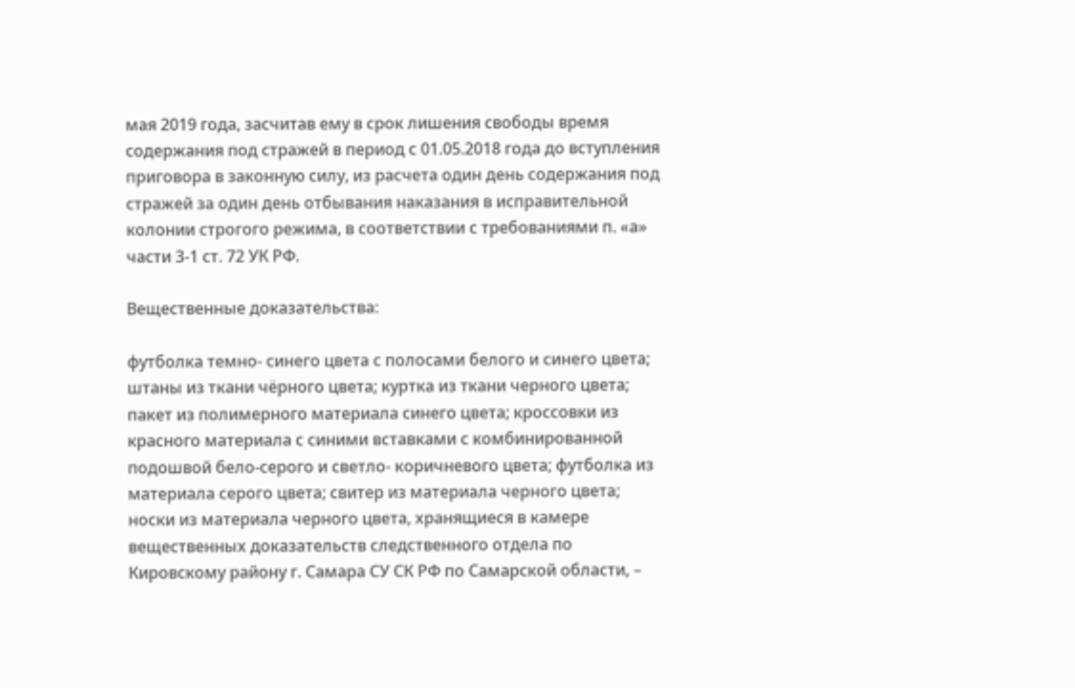мая 2019 года, засчитав ему в срок лишения свободы время содержания под стражей в период с 01.05.2018 года до вступления приговора в законную силу, из расчета один день содержания под стражей за один день отбывания наказания в исправительной колонии строгого режима, в соответствии с требованиями п. «а» части 3-1 ст. 72 УК РФ.

Вещественные доказательства:

футболка темно- синего цвета с полосами белого и синего цвета; штаны из ткани чёрного цвета; куртка из ткани черного цвета; пакет из полимерного материала синего цвета; кроссовки из красного материала с синими вставками с комбинированной подошвой бело-серого и светло- коричневого цвета; футболка из материала серого цвета; свитер из материала черного цвета; носки из материала черного цвета, хранящиеся в камере вещественных доказательств следственного отдела по Кировскому району г. Самара СУ СК РФ по Самарской области, –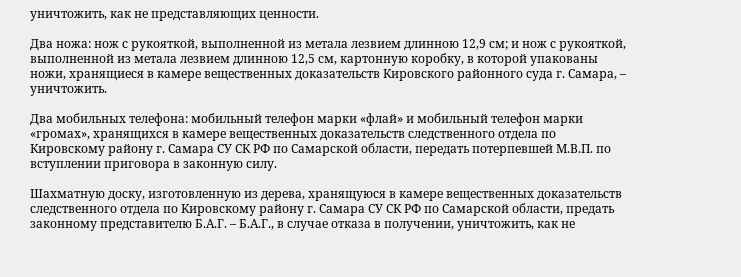уничтожить, как не представляющих ценности.

Два ножа: нож с рукояткой, выполненной из метала лезвием длинною 12,9 см; и нож с рукояткой, выполненной из метала лезвием длинною 12,5 см, картонную коробку, в которой упакованы ножи, хранящиеся в камере вещественных доказательств Кировского районного суда г. Самара, – уничтожить.

Два мобильных телефона: мобильный телефон марки «флай» и мобильный телефон марки «громах», хранящихся в камере вещественных доказательств следственного отдела по Кировскому району г. Самара СУ СК РФ по Самарской области, передать потерпевшей М.В.П. по вступлении приговора в законную силу.

Шахматную доску, изготовленную из дерева, хранящуюся в камере вещественных доказательств следственного отдела по Кировскому району г. Самара СУ СК РФ по Самарской области, предать законному представителю Б.А.Г. – Б.А.Г., в случае отказа в получении, уничтожить, как не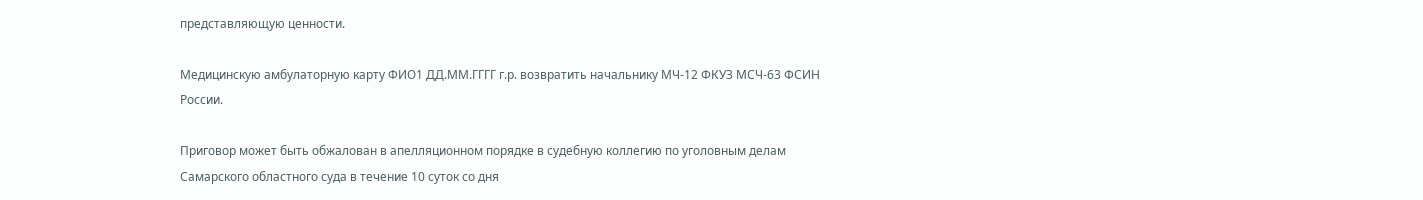представляющую ценности.

Медицинскую амбулаторную карту ФИО1 ДД.ММ.ГГГГ г.р. возвратить начальнику МЧ-12 ФКУЗ МСЧ-63 ФСИН России.

Приговор может быть обжалован в апелляционном порядке в судебную коллегию по уголовным делам Самарского областного суда в течение 10 суток со дня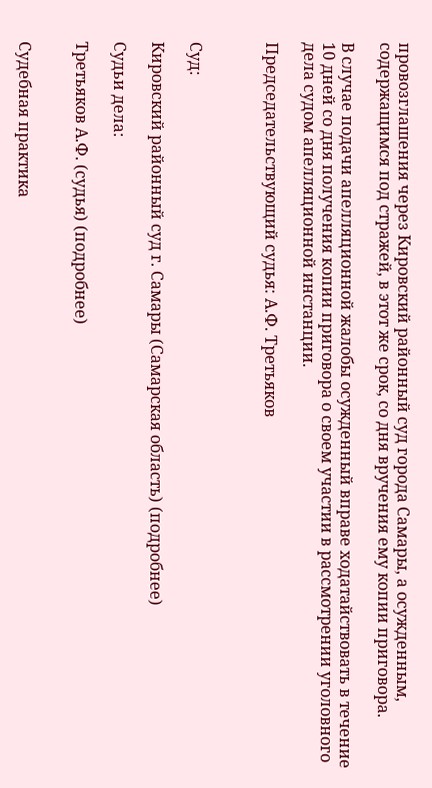провозглашения через Кировский районный суд города Самары, а осужденным, содержащимся под стражей, в этот же срок, со дня вручения ему копии приговора.

В случае подачи апелляционной жалобы осужденный вправе ходатайствовать в течение 10 дней со дня получения копии приговора о своем участии в рассмотрении уголовного дела судом апелляционной инстанции.

Председательствующий судья: А.Ф. Третьяков



Суд:

Кировский районный суд г. Самары (Самарская область) (подробнее)

Судьи дела:

Третьяков А.Ф. (судья) (подробнее)


Судебная практика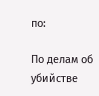по:

По делам об убийстве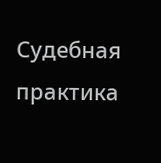Судебная практика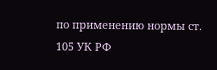по применению нормы ст. 105 УК РФ